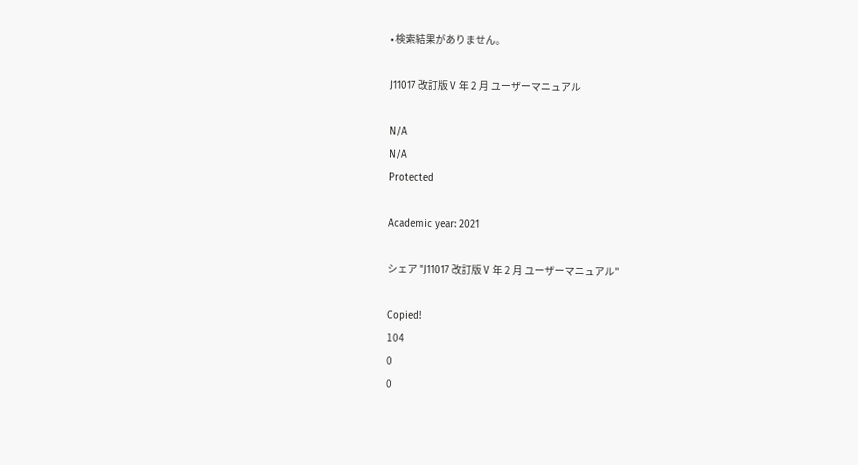• 検索結果がありません。

J11017 改訂版 V 年 2 月 ユーザーマニュアル

N/A
N/A
Protected

Academic year: 2021

シェア "J11017 改訂版 V 年 2 月 ユーザーマニュアル"

Copied!
104
0
0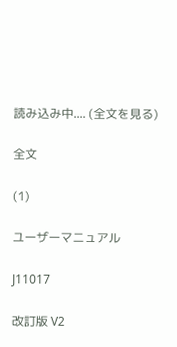読み込み中.... (全文を見る)

全文

(1)

ユーザーマニュアル

J11017

改訂版 V2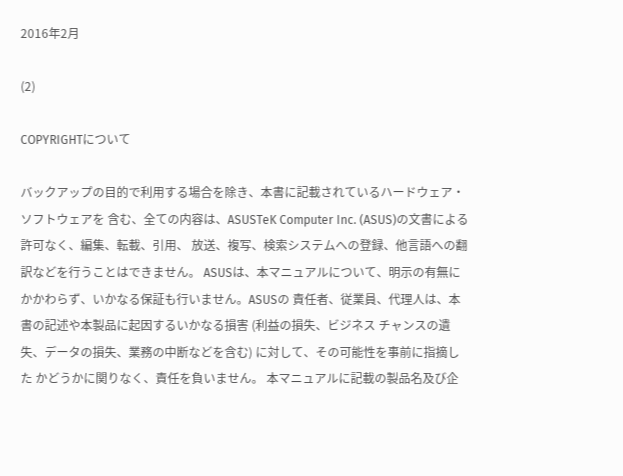2016年2月

(2)

COPYRIGHTについて

バックアップの目的で利用する場合を除き、本書に記載されているハードウェア・ソフトウェアを 含む、全ての内容は、ASUSTeK Computer Inc. (ASUS)の文書による許可なく、編集、転載、引用、 放送、複写、検索システムへの登録、他言語への翻訳などを行うことはできません。 ASUSは、本マニュアルについて、明示の有無にかかわらず、いかなる保証も行いません。ASUSの 責任者、従業員、代理人は、本書の記述や本製品に起因するいかなる損害 (利益の損失、ビジネス チャンスの遺失、データの損失、業務の中断などを含む) に対して、その可能性を事前に指摘した かどうかに関りなく、責任を負いません。 本マニュアルに記載の製品名及び企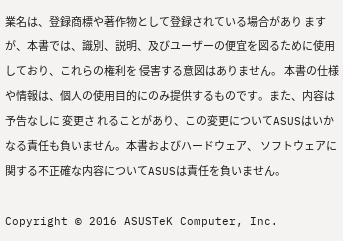業名は、登録商標や著作物として登録されている場合があり ますが、本書では、識別、説明、及びユーザーの便宜を図るために使用しており、これらの権利を 侵害する意図はありません。 本書の仕様や情報は、個人の使用目的にのみ提供するものです。また、内容は予告なしに 変更さ れることがあり、この変更についてASUSはいかなる責任も負いません。本書およびハードウェア、 ソフトウェアに関する不正確な内容についてASUSは責任を負いません。

Copyright © 2016 ASUSTeK Computer, Inc.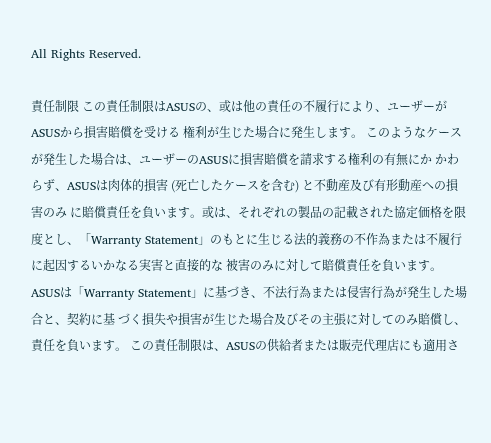All Rights Reserved.

責任制限 この責任制限はASUSの、或は他の責任の不履行により、ユーザーがASUSから損害賠償を受ける 権利が生じた場合に発生します。 このようなケースが発生した場合は、ユーザーのASUSに損害賠償を請求する権利の有無にか かわらず、ASUSは肉体的損害 (死亡したケースを含む) と不動産及び有形動産への損害のみ に賠償責任を負います。或は、それぞれの製品の記載された協定価格を限度とし、「Warranty Statement」のもとに生じる法的義務の不作為または不履行に起因するいかなる実害と直接的な 被害のみに対して賠償責任を負います。 ASUSは「Warranty Statement」に基づき、不法行為または侵害行為が発生した場合と、契約に基 づく損失や損害が生じた場合及びその主張に対してのみ賠償し、責任を負います。 この責任制限は、ASUSの供給者または販売代理店にも適用さ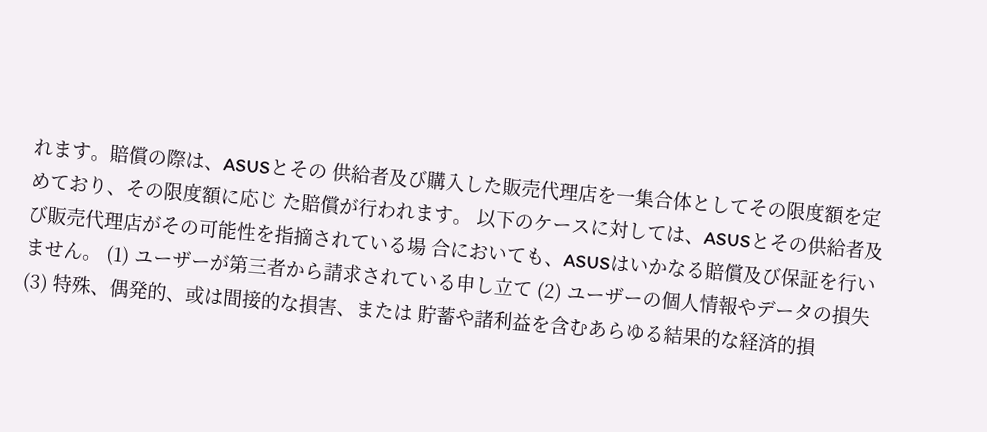れます。賠償の際は、ASUSとその 供給者及び購入した販売代理店を一集合体としてその限度額を定めており、その限度額に応じ た賠償が行われます。 以下のケースに対しては、ASUSとその供給者及び販売代理店がその可能性を指摘されている場 合においても、ASUSはいかなる賠償及び保証を行いません。 (1) ユーザーが第三者から請求されている申し立て (2) ユーザーの個人情報やデータの損失 (3) 特殊、偶発的、或は間接的な損害、または 貯蓄や諸利益を含むあらゆる結果的な経済的損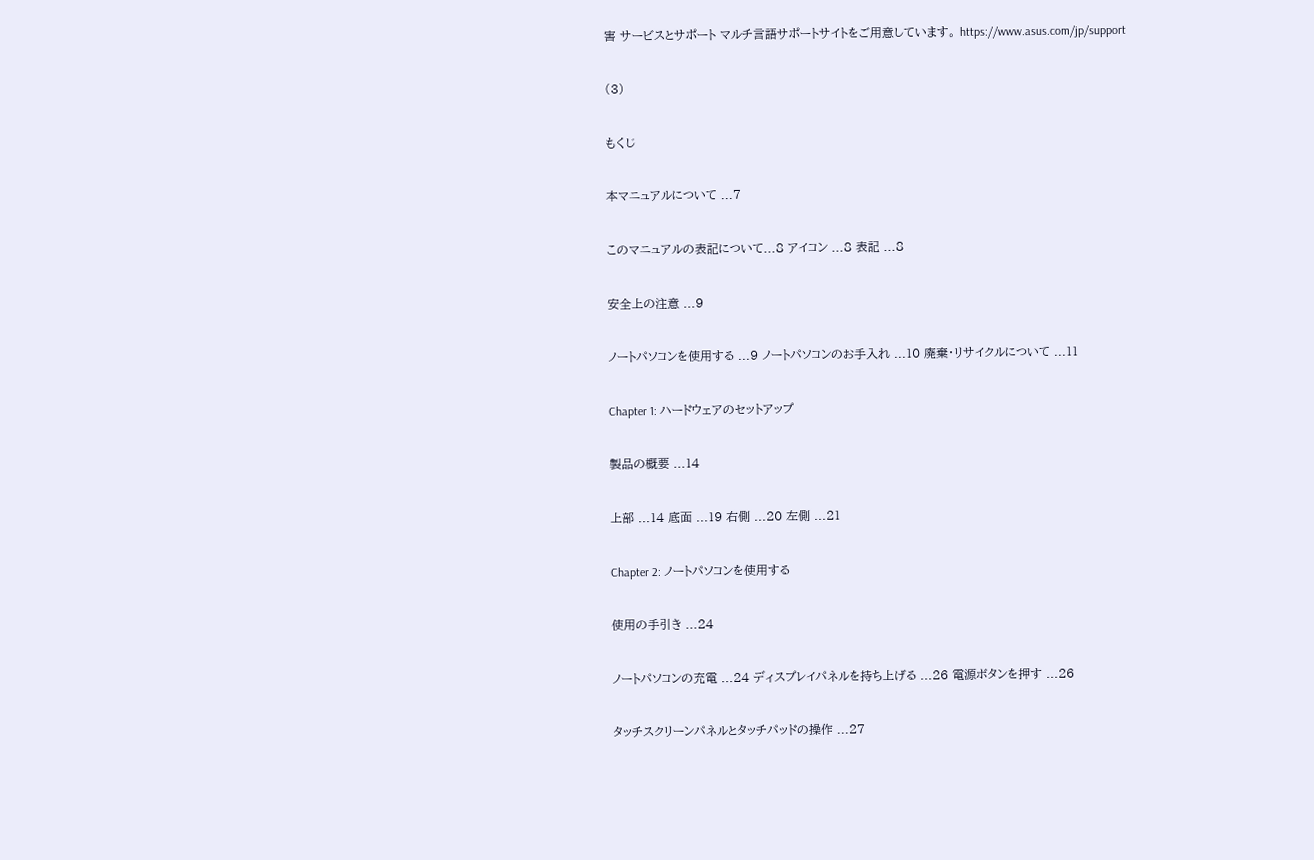害 サービスとサポート マルチ言語サポートサイトをご用意しています。 https://www.asus.com/jp/support

(3)

もくじ

本マニュアルについて ...7

このマニュアルの表記について...8 アイコン ...8 表記 ...8

安全上の注意 ...9

ノートパソコンを使用する ...9 ノートパソコンのお手入れ ...10 廃棄・リサイクルについて ...11

Chapter 1: ハードウェアのセットアップ

製品の概要 ...14

上部 ...14 底面 ...19 右側 ...20 左側 ...21

Chapter 2: ノートパソコンを使用する

使用の手引き ...24

ノートパソコンの充電 ...24 ディスプレイパネルを持ち上げる ...26 電源ボタンを押す ...26

タッチスクリーンパネルとタッチパッドの操作 ...27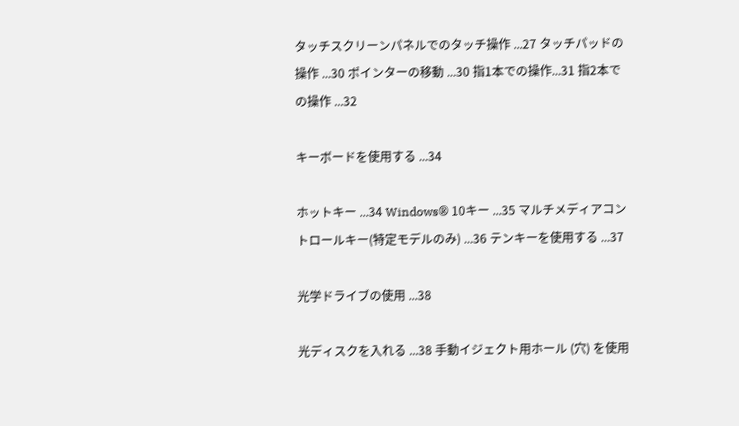タッチスクリーンパネルでのタッチ操作 ...27 タッチパッドの操作 ...30 ポインターの移動 ...30 指1本での操作...31 指2本での操作 ...32

キーボードを使用する ...34

ホットキー ...34 Windows® 10キー ...35 マルチメディアコントロールキー(特定モデルのみ) ...36 テンキーを使用する ...37

光学ドライブの使用 ...38

光ディスクを入れる ...38 手動イジェクト用ホール (穴) を使用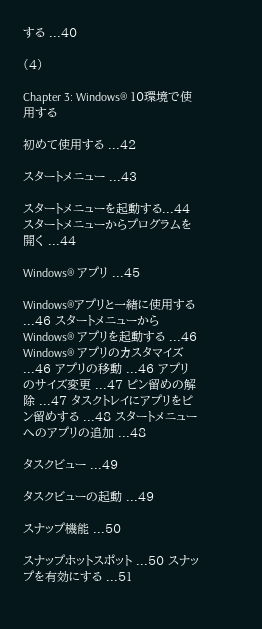する ...40

(4)

Chapter 3: Windows® 10環境で使用する

初めて使用する ...42

スタートメニュー ...43

スタートメニューを起動する...44 スタートメニューからプログラムを開く ...44

Windows® アプリ ...45

Windows®アプリと一緒に使用する ...46 スタートメニューからWindows® アプリを起動する ...46 Windows® アプリのカスタマイズ ...46 アプリの移動 ...46 アプリのサイズ変更 ...47 ピン留めの解除 ...47 タスクトレイにアプリをピン留めする ...48 スタートメニューへのアプリの追加 ...48

タスクビュー ...49

タスクビューの起動 ...49

スナップ機能 ...50

スナップホットスポット ...50 スナップを有効にする ...51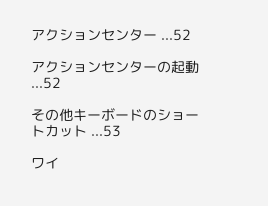アクションセンター ...52

アクションセンターの起動 ...52

その他キーボードのショートカット ...53

ワイ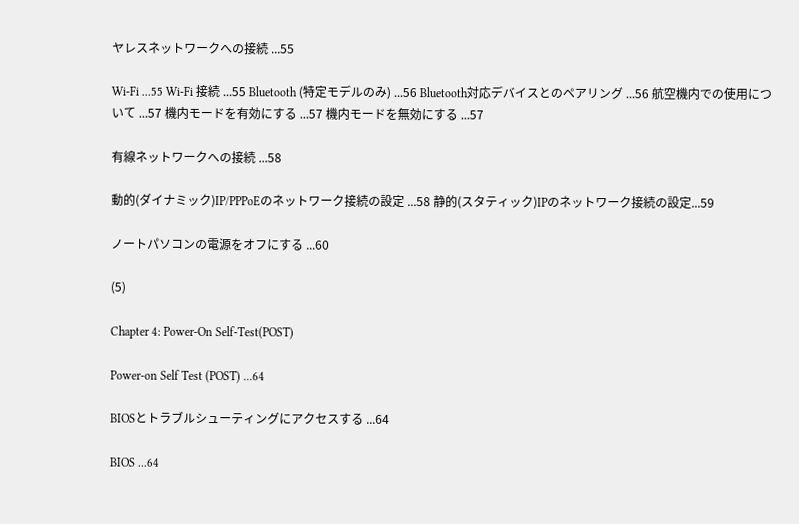ヤレスネットワークへの接続 ...55

Wi-Fi ...55 Wi-Fi 接続 ...55 Bluetooth (特定モデルのみ) ...56 Bluetooth対応デバイスとのペアリング ...56 航空機内での使用について ...57 機内モードを有効にする ...57 機内モードを無効にする ...57

有線ネットワークへの接続 ...58

動的(ダイナミック)IP/PPPoEのネットワーク接続の設定 ...58 静的(スタティック)IPのネットワーク接続の設定...59

ノートパソコンの電源をオフにする ...60

(5)

Chapter 4: Power-On Self-Test(POST)

Power-on Self Test (POST) ...64

BIOSとトラブルシューティングにアクセスする ...64

BIOS ...64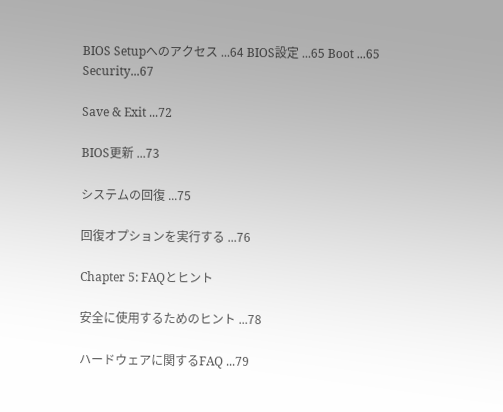BIOS Setupへのアクセス ...64 BIOS設定 ...65 Boot ...65 Security...67

Save & Exit ...72

BIOS更新 ...73

システムの回復 ...75

回復オプションを実行する ...76

Chapter 5: FAQとヒント

安全に使用するためのヒント ...78

ハードウェアに関するFAQ ...79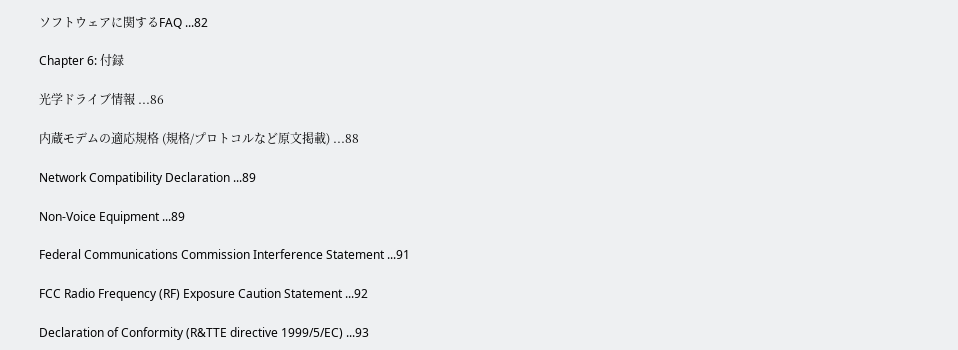ソフトウェアに関するFAQ ...82

Chapter 6: 付録

光学ドライブ情報 ...86

内蔵モデムの適応規格 (規格/プロトコルなど原文掲載) ...88

Network Compatibility Declaration ...89

Non-Voice Equipment ...89

Federal Communications Commission Interference Statement ...91

FCC Radio Frequency (RF) Exposure Caution Statement ...92

Declaration of Conformity (R&TTE directive 1999/5/EC) ...93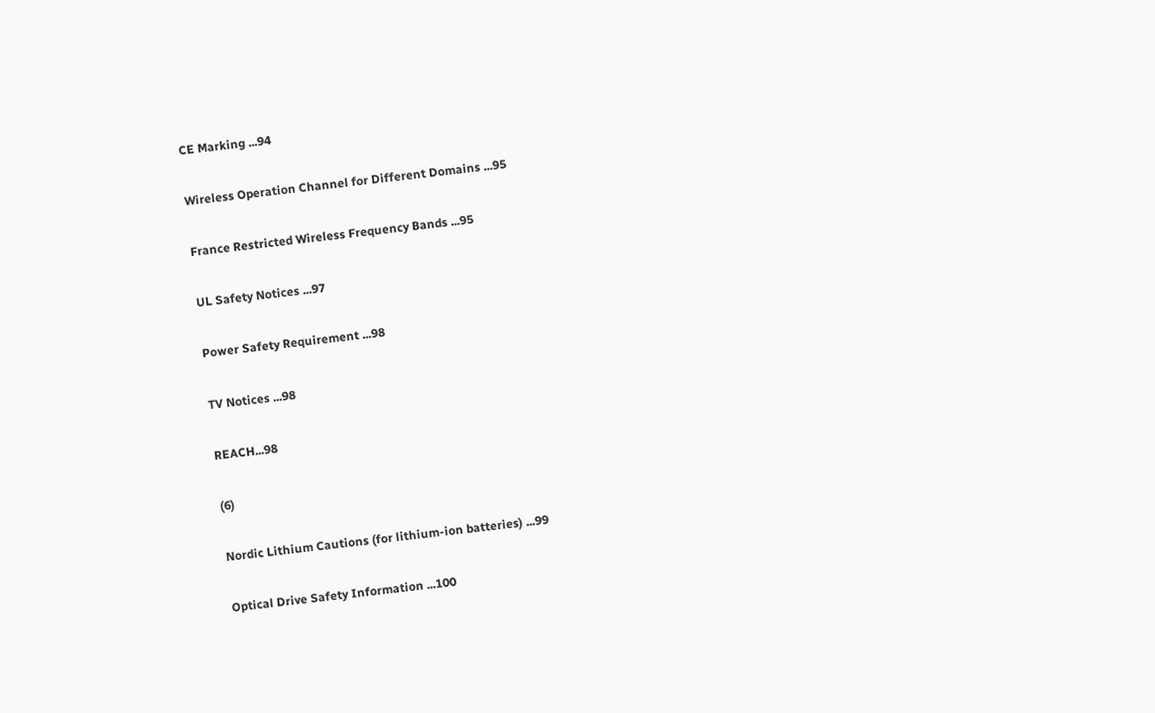CE Marking ...94

Wireless Operation Channel for Different Domains ...95

France Restricted Wireless Frequency Bands ...95

UL Safety Notices ...97

Power Safety Requirement ...98

TV Notices ...98

REACH...98

(6)

Nordic Lithium Cautions (for lithium-ion batteries) ...99

Optical Drive Safety Information ...100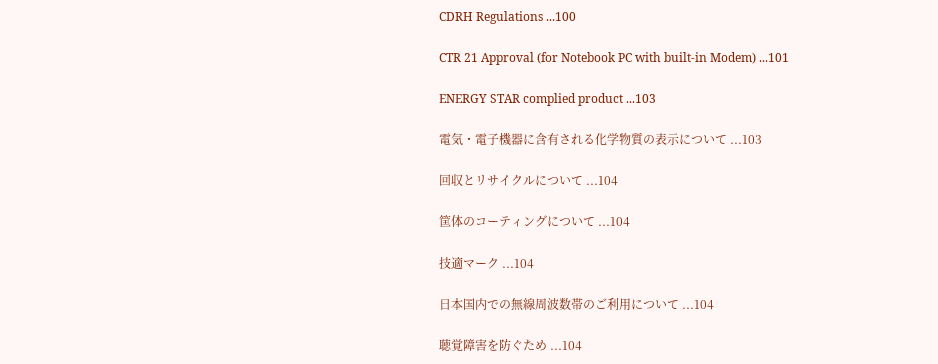CDRH Regulations ...100

CTR 21 Approval (for Notebook PC with built-in Modem) ...101

ENERGY STAR complied product ...103

電気・電子機器に含有される化学物質の表示について ...103

回収とリサイクルについて ...104

筐体のコーティングについて ...104

技適マーク ...104

日本国内での無線周波数帯のご利用について ...104

聴覚障害を防ぐため ...104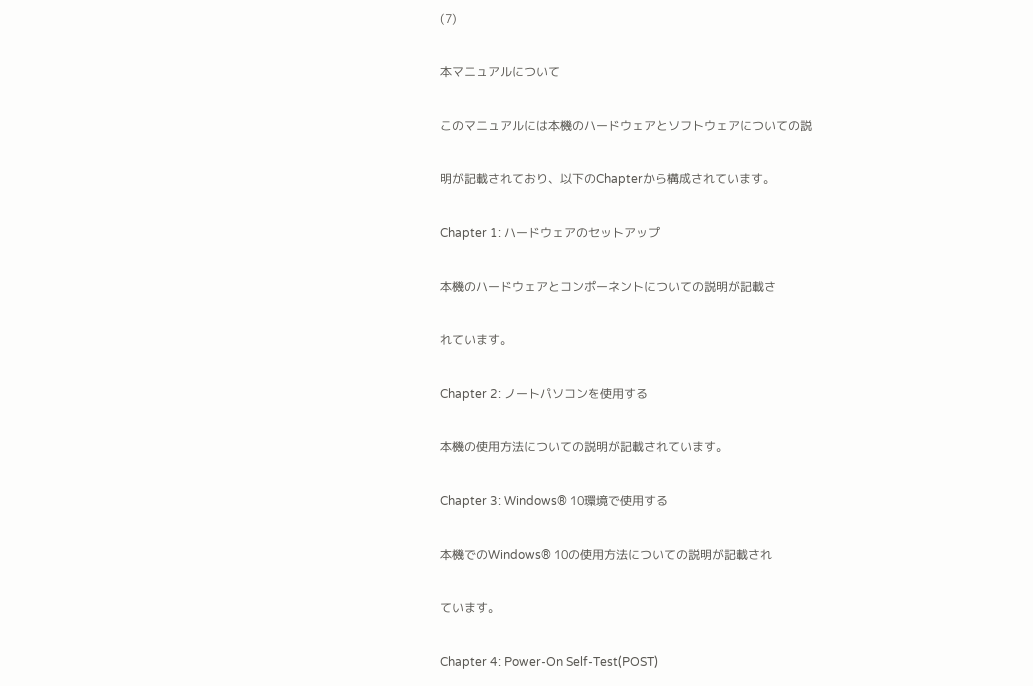(7)

本マニュアルについて

このマニュアルには本機のハードウェアとソフトウェアについての説

明が記載されており、以下のChapterから構成されています。

Chapter 1: ハードウェアのセットアップ

本機のハードウェアとコンポーネントについての説明が記載さ

れています。

Chapter 2: ノートパソコンを使用する

本機の使用方法についての説明が記載されています。

Chapter 3: Windows® 10環境で使用する

本機でのWindows® 10の使用方法についての説明が記載され

ています。

Chapter 4: Power-On Self-Test(POST)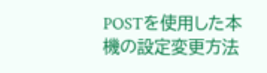POSTを使用した本機の設定変更方法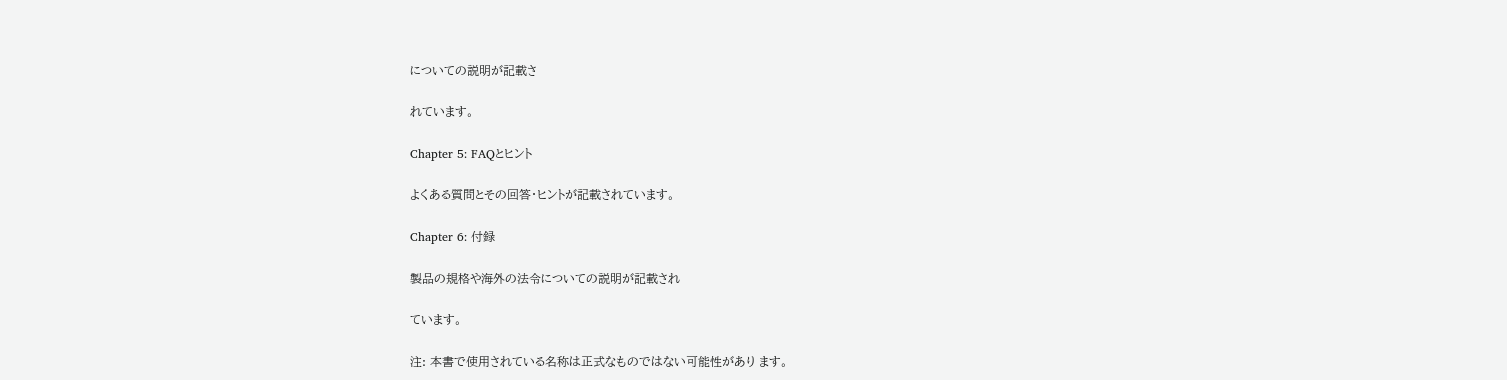についての説明が記載さ

れています。

Chapter 5: FAQとヒント

よくある質問とその回答・ヒントが記載されています。

Chapter 6: 付録

製品の規格や海外の法令についての説明が記載され

ています。

注: 本書で使用されている名称は正式なものではない可能性があり ます。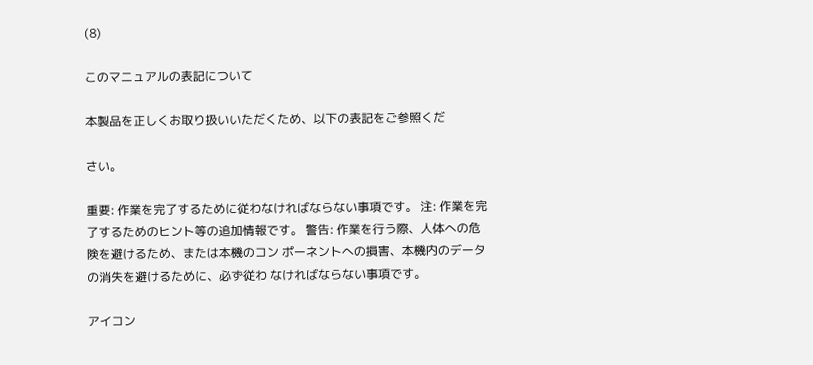(8)

このマニュアルの表記について

本製品を正しくお取り扱いいただくため、以下の表記をご参照くだ

さい。

重要: 作業を完了するために従わなければならない事項です。 注: 作業を完了するためのヒント等の追加情報です。 警告: 作業を行う際、人体への危険を避けるため、または本機のコン ポーネントへの損害、本機内のデータの消失を避けるために、必ず従わ なければならない事項です。

アイコン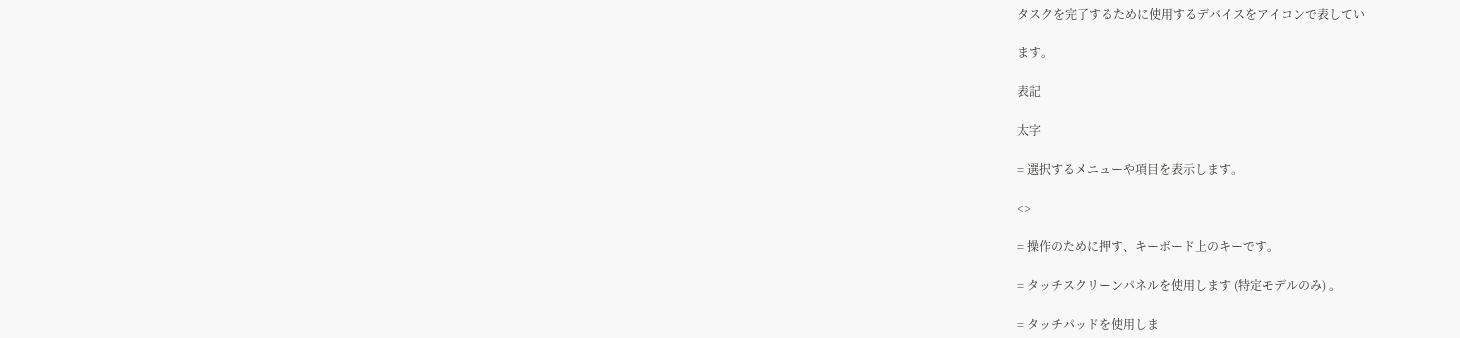タスクを完了するために使用するデバイスをアイコンで表してい

ます。

表記

太字

= 選択するメニューや項目を表示します。

<>

= 操作のために押す、キーボード上のキーです。

= タッチスクリーンパネルを使用します (特定モデルのみ) 。

= タッチパッドを使用しま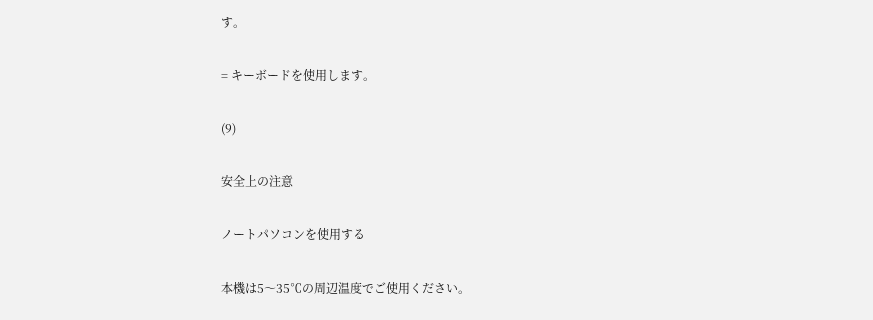す。

= キーボードを使用します。

(9)

安全上の注意

ノートパソコンを使用する

本機は5〜35℃の周辺温度でご使用ください。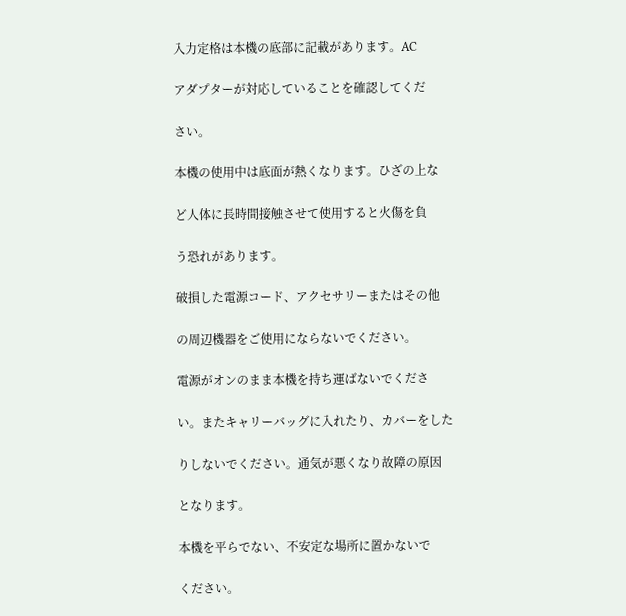入力定格は本機の底部に記載があります。AC

アダプターが対応していることを確認してくだ

さい。

本機の使用中は底面が熱くなります。ひざの上な

ど人体に長時間接触させて使用すると火傷を負

う恐れがあります。

破損した電源コード、アクセサリーまたはその他

の周辺機器をご使用にならないでください。

電源がオンのまま本機を持ち運ばないでくださ

い。またキャリーバッグに入れたり、カバーをした

りしないでください。通気が悪くなり故障の原因

となります。

本機を平らでない、不安定な場所に置かないで

ください。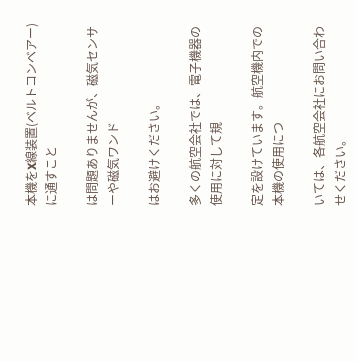本機をX線装置(ベルトコンベアー)に通すこと

は問題ありませんが、磁気センサーや磁気ワンド

はお避けください。

多くの航空会社では、電子機器の使用に対して規

定を設けています。航空機内での本機の使用につ

いては、各航空会社にお問い合わせください。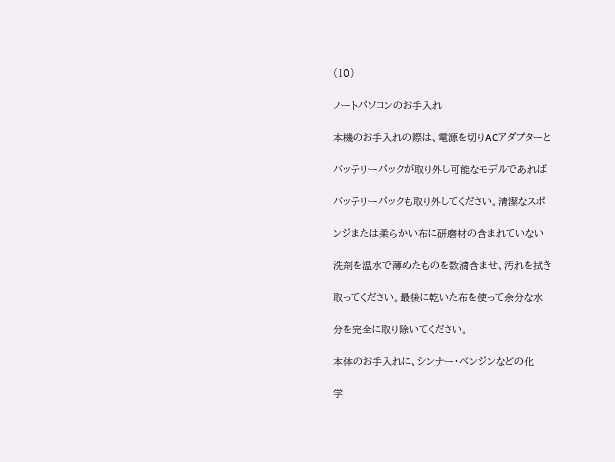(10)

ノートパソコンのお手入れ

本機のお手入れの際は、電源を切りACアダプターと

バッテリーパックが取り外し可能なモデルであれば

バッテリーパックも取り外してください。清潔なスポ

ンジまたは柔らかい布に研磨材の含まれていない

洗剤を温水で薄めたものを数滴含ませ、汚れを拭き

取ってください。最後に乾いた布を使って余分な水

分を完全に取り除いてください。

本体のお手入れに、シンナー・ベンジンなどの化

学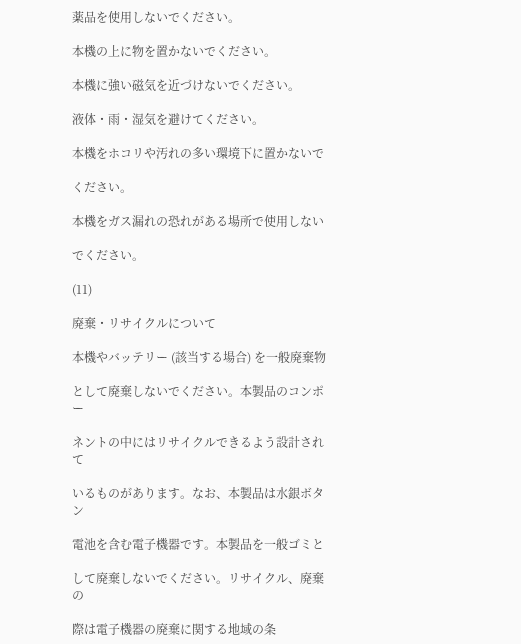薬品を使用しないでください。

本機の上に物を置かないでください。

本機に強い磁気を近づけないでください。

液体・雨・湿気を避けてください。

本機をホコリや汚れの多い環境下に置かないで

ください。

本機をガス漏れの恐れがある場所で使用しない

でください。

(11)

廃棄・リサイクルについて

本機やバッテリー (該当する場合) を一般廃棄物

として廃棄しないでください。本製品のコンポー

ネントの中にはリサイクルできるよう設計されて

いるものがあります。なお、本製品は水銀ボタン

電池を含む電子機器です。本製品を一般ゴミと

して廃棄しないでください。リサイクル、廃棄の

際は電子機器の廃棄に関する地域の条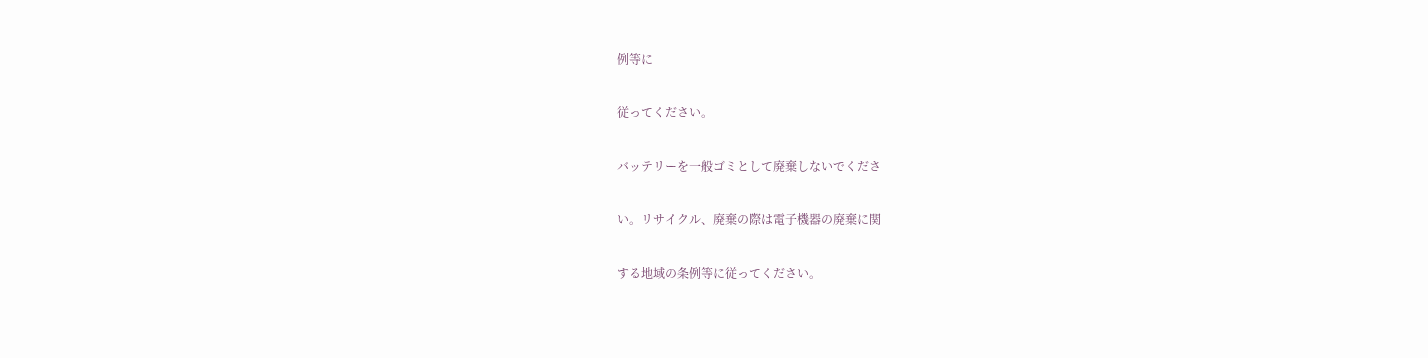例等に

従ってください。

バッテリーを一般ゴミとして廃棄しないでくださ

い。リサイクル、廃棄の際は電子機器の廃棄に関

する地域の条例等に従ってください。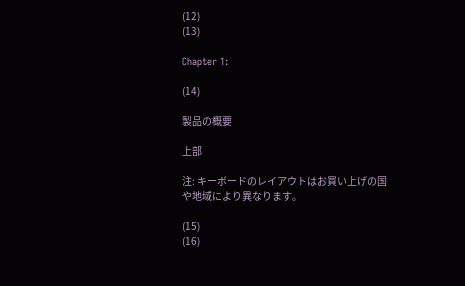(12)
(13)

Chapter 1:

(14)

製品の概要

上部

注: キーボードのレイアウトはお買い上げの国や地域により異なります。

(15)
(16)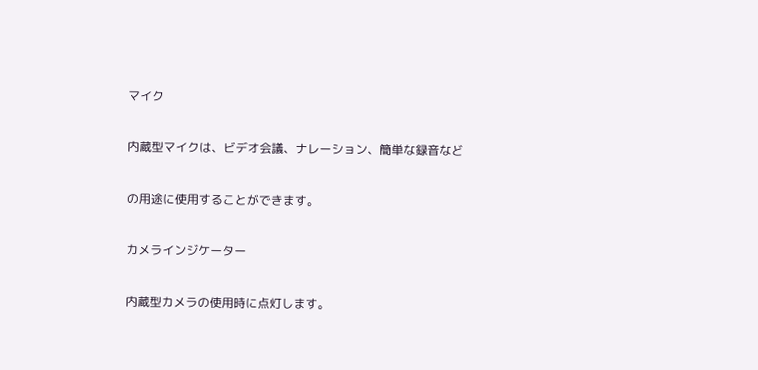マイク

内蔵型マイクは、ビデオ会議、ナレーション、簡単な録音など

の用途に使用することができます。

カメラインジケーター

内蔵型カメラの使用時に点灯します。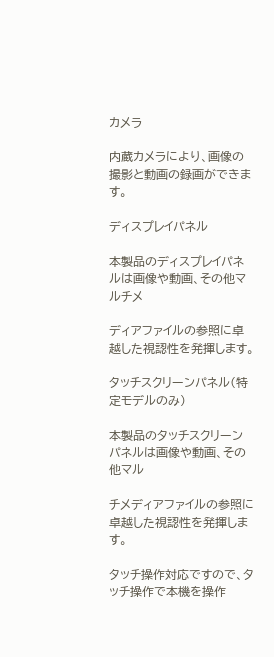カメラ

内蔵カメラにより、画像の撮影と動画の録画ができます。

ディスプレイパネル

本製品のディスプレイパネルは画像や動画、その他マルチメ

ディアファイルの参照に卓越した視認性を発揮します。

タッチスクリーンパネル(特定モデルのみ)

本製品のタッチスクリーンパネルは画像や動画、その他マル

チメディアファイルの参照に卓越した視認性を発揮します。

タッチ操作対応ですので、タッチ操作で本機を操作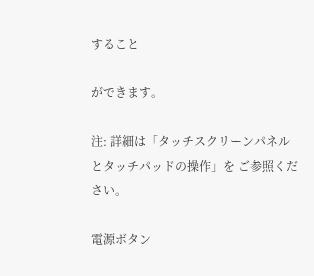すること

ができます。

注: 詳細は「タッチスクリーンパネルとタッチパッドの操作」を ご参照ください。

電源ボタン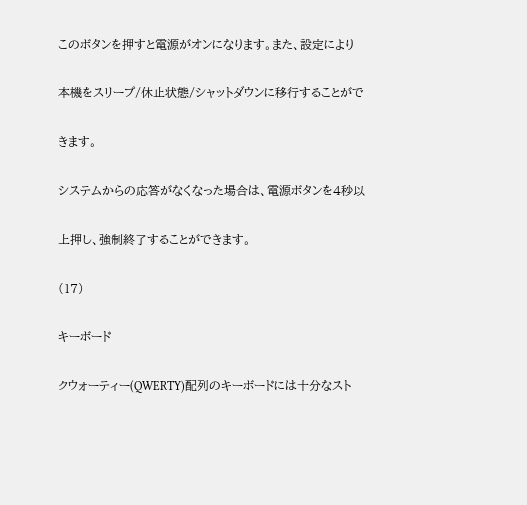このボタンを押すと電源がオンになります。また、設定により

本機をスリープ/休止状態/シャットダウンに移行することがで

きます。

システムからの応答がなくなった場合は、電源ボタンを4秒以

上押し、強制終了することができます。

(17)

キーボード

クウォーティー(QWERTY)配列のキーボードには十分なスト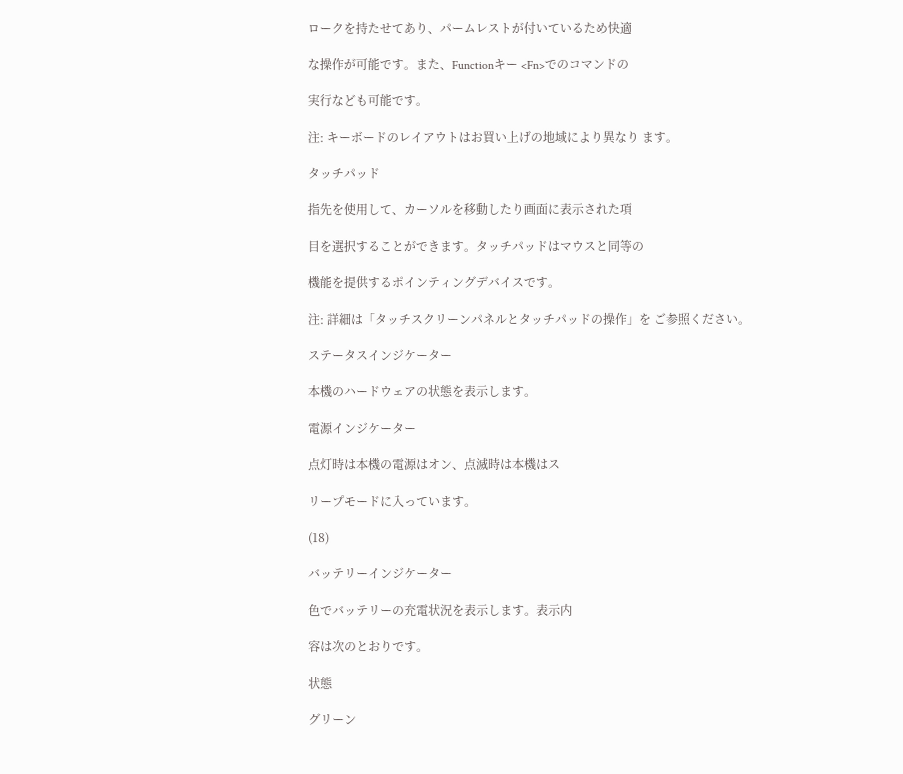ロークを持たせてあり、パームレストが付いているため快適

な操作が可能です。また、Functionキー <Fn>でのコマンドの

実行なども可能です。

注: キーボードのレイアウトはお買い上げの地域により異なり ます。

タッチパッド

指先を使用して、カーソルを移動したり画面に表示された項

目を選択することができます。タッチパッドはマウスと同等の

機能を提供するポインティングデバイスです。

注: 詳細は「タッチスクリーンパネルとタッチパッドの操作」を ご参照ください。

ステータスインジケーター

本機のハードウェアの状態を表示します。

電源インジケーター

点灯時は本機の電源はオン、点滅時は本機はス

リープモードに入っています。

(18)

バッテリーインジケーター

色でバッテリーの充電状況を表示します。表示内

容は次のとおりです。

状態

グリーン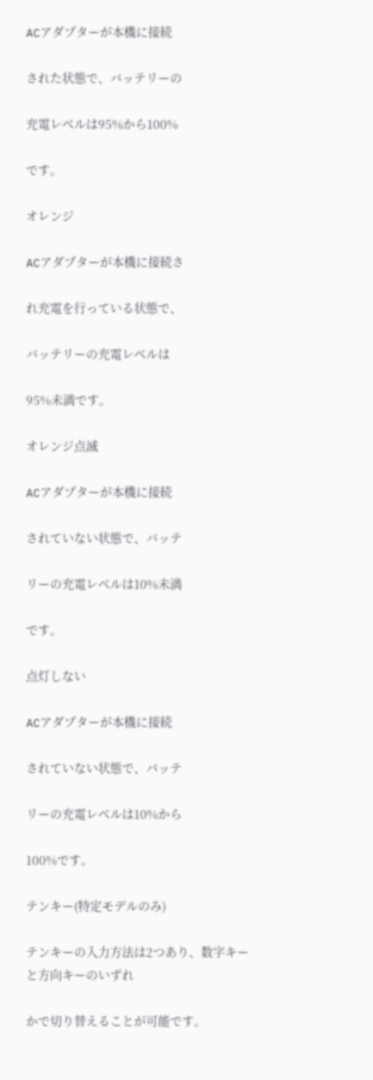ACアダプターが本機に接続

された状態で、バッテリーの

充電レベルは95%から100%

です。

オレンジ

ACアダプターが本機に接続さ

れ充電を行っている状態で、

バッテリーの充電レベルは

95%未満です。

オレンジ点滅

ACアダプターが本機に接続

されていない状態で、バッテ

リーの充電レベルは10%未満

です。

点灯しない

ACアダプターが本機に接続

されていない状態で、バッテ

リーの充電レベルは10%から

100%です。

テンキー(特定モデルのみ)

テンキーの入力方法は2つあり、数字キーと方向キーのいずれ

かで切り替えることが可能です。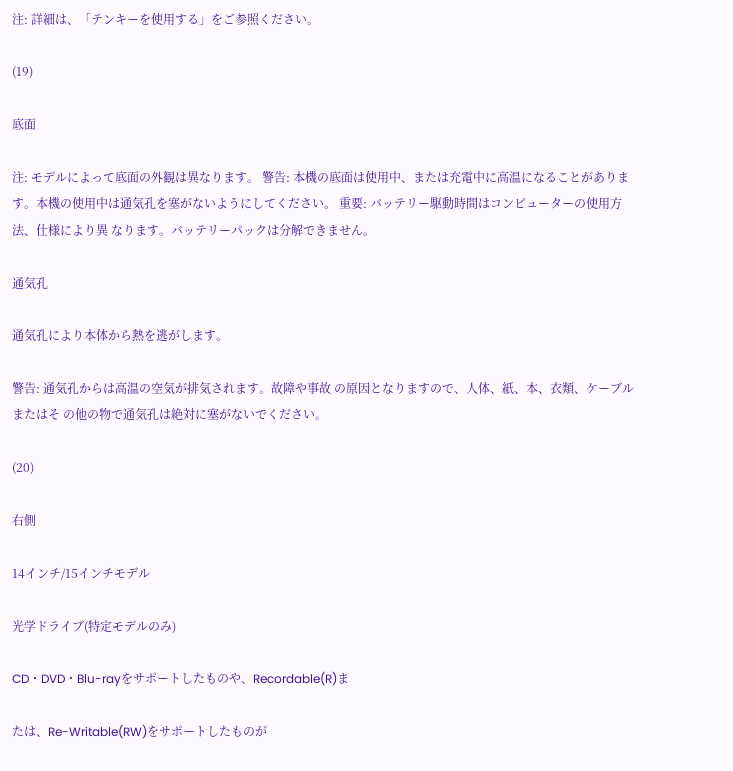注: 詳細は、「テンキーを使用する」をご参照ください。

(19)

底面

注: モデルによって底面の外観は異なります。 警告: 本機の底面は使用中、または充電中に高温になることがありま す。本機の使用中は通気孔を塞がないようにしてください。 重要: バッテリー駆動時間はコンピューターの使用方法、仕様により異 なります。バッテリーパックは分解できません。

通気孔

通気孔により本体から熱を逃がします。

警告: 通気孔からは高温の空気が排気されます。故障や事故 の原因となりますので、人体、紙、本、衣類、ケーブルまたはそ の他の物で通気孔は絶対に塞がないでください。

(20)

右側

14インチ/15インチモデル

光学ドライブ(特定モデルのみ)

CD・DVD・Blu-rayをサポートしたものや、Recordable(R)ま

たは、Re-Writable(RW)をサポートしたものが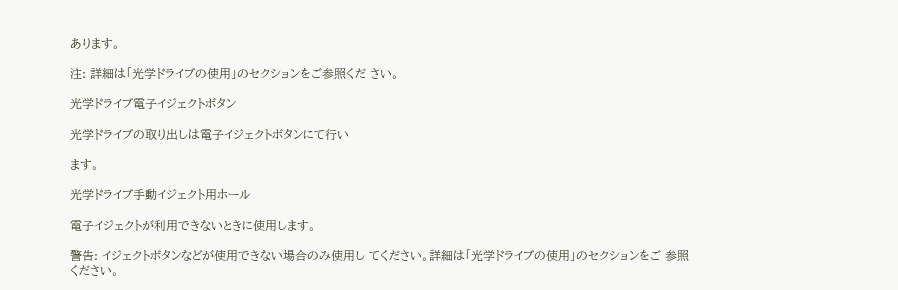あります。

注: 詳細は「光学ドライブの使用」のセクションをご参照くだ さい。

光学ドライブ電子イジェクトボタン

光学ドライブの取り出しは電子イジェクトボタンにて行い

ます。

光学ドライブ手動イジェクト用ホール

電子イジェクトが利用できないときに使用します。

警告: イジェクトボタンなどが使用できない場合のみ使用し てください。詳細は「光学ドライブの使用」のセクションをご 参照ください。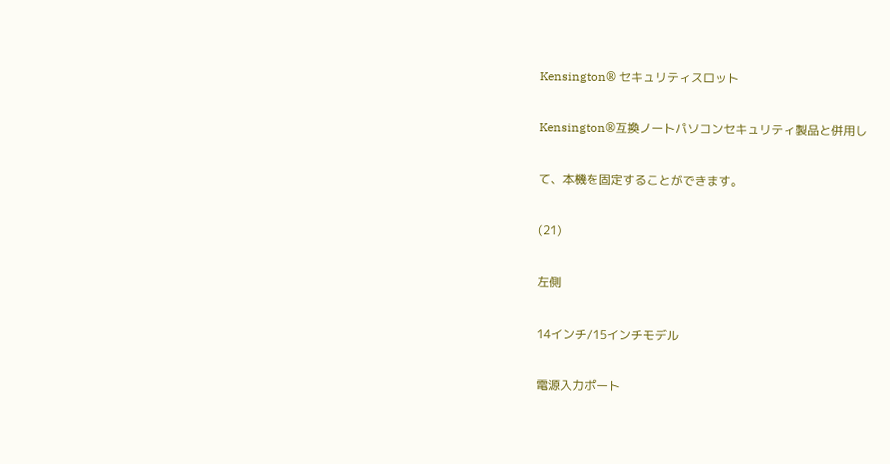Kensington® セキュリティスロット

Kensington®互換ノートパソコンセキュリティ製品と併用し

て、本機を固定することができます。

(21)

左側

14インチ/15インチモデル

電源入力ポート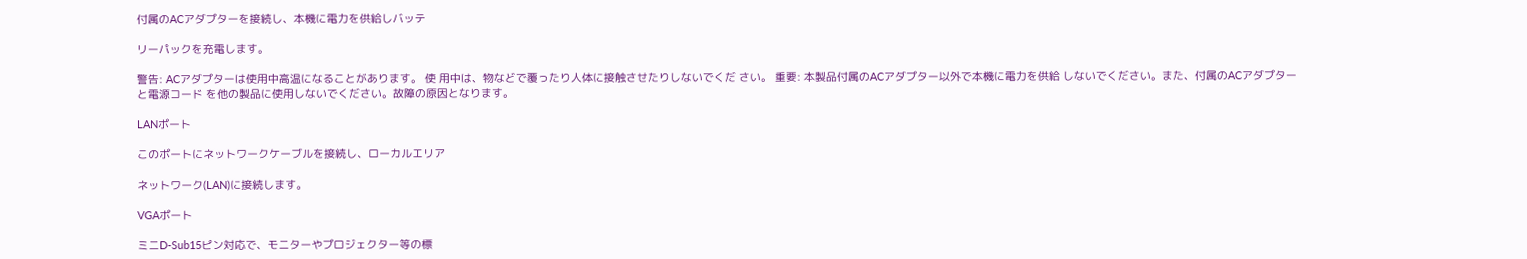付属のACアダプターを接続し、本機に電力を供給しバッテ

リーパックを充電します。

警告: ACアダプターは使用中高温になることがあります。 使 用中は、物などで覆ったり人体に接触させたりしないでくだ さい。 重要: 本製品付属のACアダプター以外で本機に電力を供給 しないでください。また、付属のACアダプターと電源コード を他の製品に使用しないでください。故障の原因となります。

LANポート

このポートにネットワークケーブルを接続し、ローカルエリア

ネットワーク(LAN)に接続します。

VGAポート

ミニD-Sub15ピン対応で、モニターやプロジェクター等の標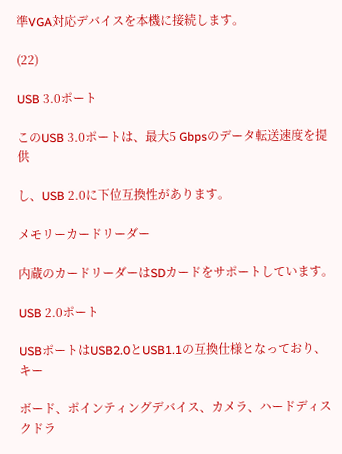準VGA対応デバイスを本機に接続します。

(22)

USB 3.0ポート

このUSB 3.0ポートは、最大5 Gbpsのデータ転送速度を提供

し、USB 2.0に下位互換性があります。

メモリーカードリーダー

内蔵のカードリーダーはSDカードをサポートしています。

USB 2.0ポート

USBポートはUSB2.0とUSB1.1の互換仕様となっており、キー

ボード、ポインティングデバイス、カメラ、ハードディスクドラ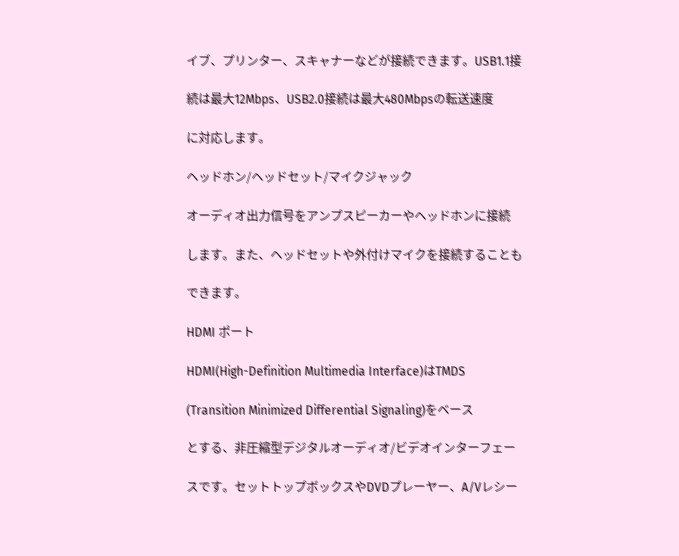イブ、プリンター、スキャナーなどが接続できます。USB1.1接

続は最大12Mbps、USB2.0接続は最大480Mbpsの転送速度

に対応します。

ヘッドホン/ヘッドセット/マイクジャック

オーディオ出力信号をアンプスピーカーやヘッドホンに接続

します。また、ヘッドセットや外付けマイクを接続することも

できます。

HDMI ポート

HDMI(High-Definition Multimedia Interface)はTMDS

(Transition Minimized Differential Signaling)をベース

とする、非圧縮型デジタルオーディオ/ビデオインターフェー

スです。セットトップボックスやDVDプレーヤー、A/Vレシー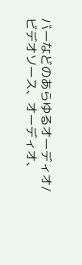バーなどのあらゆるオーディオ/ビデオソース、オーディオ、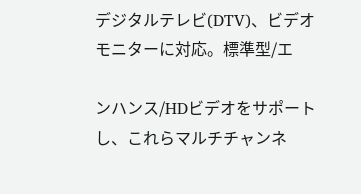デジタルテレビ(DTV)、ビデオモニターに対応。標準型/エ

ンハンス/HDビデオをサポートし、これらマルチチャンネ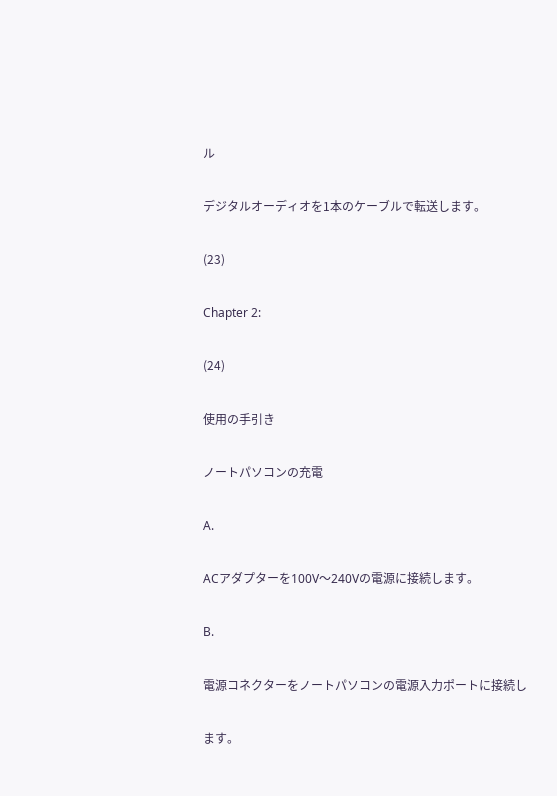ル

デジタルオーディオを1本のケーブルで転送します。

(23)

Chapter 2:

(24)

使用の手引き

ノートパソコンの充電

A.

ACアダプターを100V〜240Vの電源に接続します。

B.

電源コネクターをノートパソコンの電源入力ポートに接続し

ます。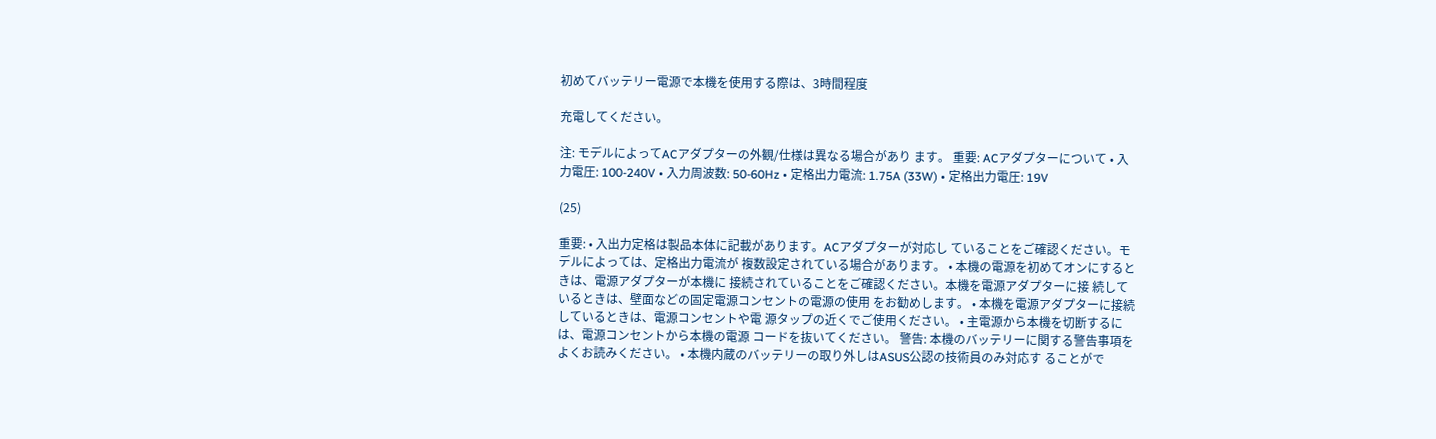初めてバッテリー電源で本機を使用する際は、3時間程度

充電してください。

注: モデルによってACアダプターの外観/仕様は異なる場合があり ます。 重要: ACアダプターについて • 入力電圧: 100-240V • 入力周波数: 50-60Hz • 定格出力電流: 1.75A (33W) • 定格出力電圧: 19V

(25)

重要: • 入出力定格は製品本体に記載があります。ACアダプターが対応し ていることをご確認ください。モデルによっては、定格出力電流が 複数設定されている場合があります。 • 本機の電源を初めてオンにするときは、電源アダプターが本機に 接続されていることをご確認ください。本機を電源アダプターに接 続しているときは、壁面などの固定電源コンセントの電源の使用 をお勧めします。 • 本機を電源アダプターに接続しているときは、電源コンセントや電 源タップの近くでご使用ください。 • 主電源から本機を切断するには、電源コンセントから本機の電源 コードを抜いてください。 警告: 本機のバッテリーに関する警告事項をよくお読みください。 • 本機内蔵のバッテリーの取り外しはASUS公認の技術員のみ対応す ることがで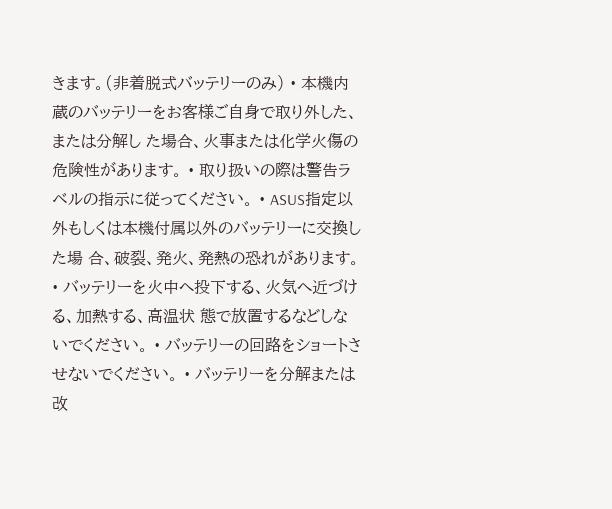きます。(非着脱式バッテリーのみ) • 本機内蔵のバッテリーをお客様ご自身で取り外した、または分解し た場合、火事または化学火傷の危険性があります。 • 取り扱いの際は警告ラベルの指示に従ってください。 • ASUS指定以外もしくは本機付属以外のバッテリーに交換した場 合、破裂、発火、発熱の恐れがあります。 • バッテリーを火中へ投下する、火気へ近づける、加熱する、高温状 態で放置するなどしないでください。 • バッテリーの回路をショートさせないでください。 • バッテリーを分解または改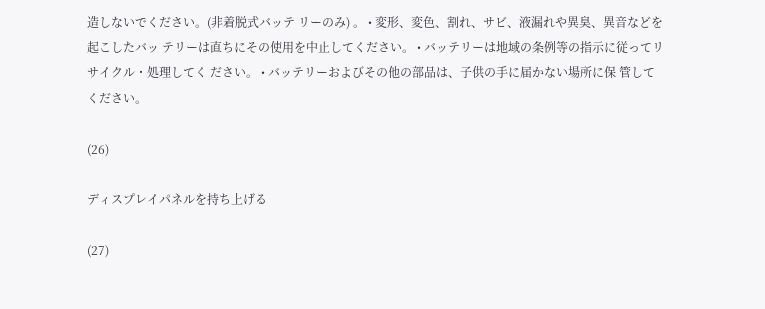造しないでください。(非着脱式バッテ リーのみ) 。 • 変形、変色、割れ、サビ、液漏れや異臭、異音などを起こしたバッ テリーは直ちにその使用を中止してください。 • バッテリーは地域の条例等の指示に従ってリサイクル・処理してく ださい。 • バッテリーおよびその他の部品は、子供の手に届かない場所に保 管してください。

(26)

ディスプレイパネルを持ち上げる

(27)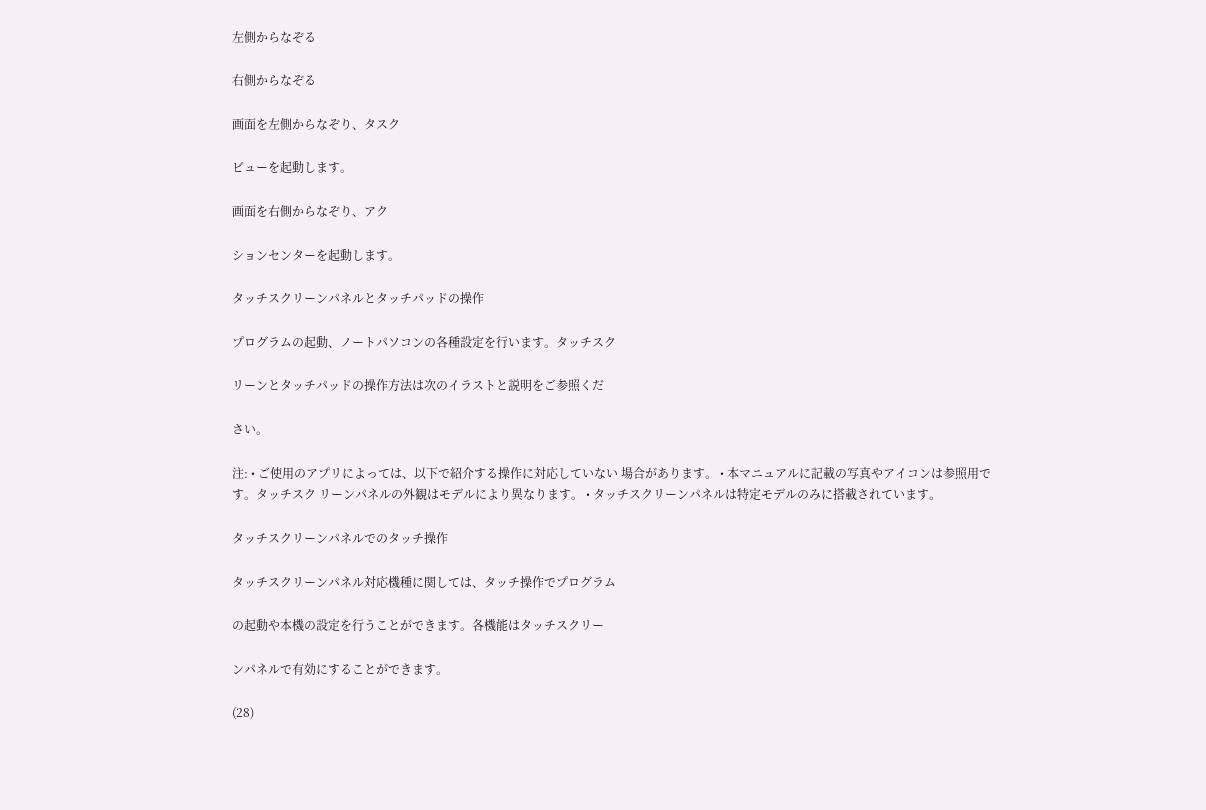左側からなぞる

右側からなぞる

画面を左側からなぞり、タスク

ビューを起動します。

画面を右側からなぞり、アク

ションセンターを起動します。

タッチスクリーンパネルとタッチパッドの操作

プログラムの起動、ノートパソコンの各種設定を行います。タッチスク

リーンとタッチパッドの操作方法は次のイラストと説明をご参照くだ

さい。

注: • ご使用のアプリによっては、以下で紹介する操作に対応していない 場合があります。 • 本マニュアルに記載の写真やアイコンは参照用です。タッチスク リーンパネルの外観はモデルにより異なります。 • タッチスクリーンパネルは特定モデルのみに搭載されています。

タッチスクリーンパネルでのタッチ操作

タッチスクリーンパネル対応機種に関しては、タッチ操作でプログラム

の起動や本機の設定を行うことができます。各機能はタッチスクリー

ンパネルで有効にすることができます。

(28)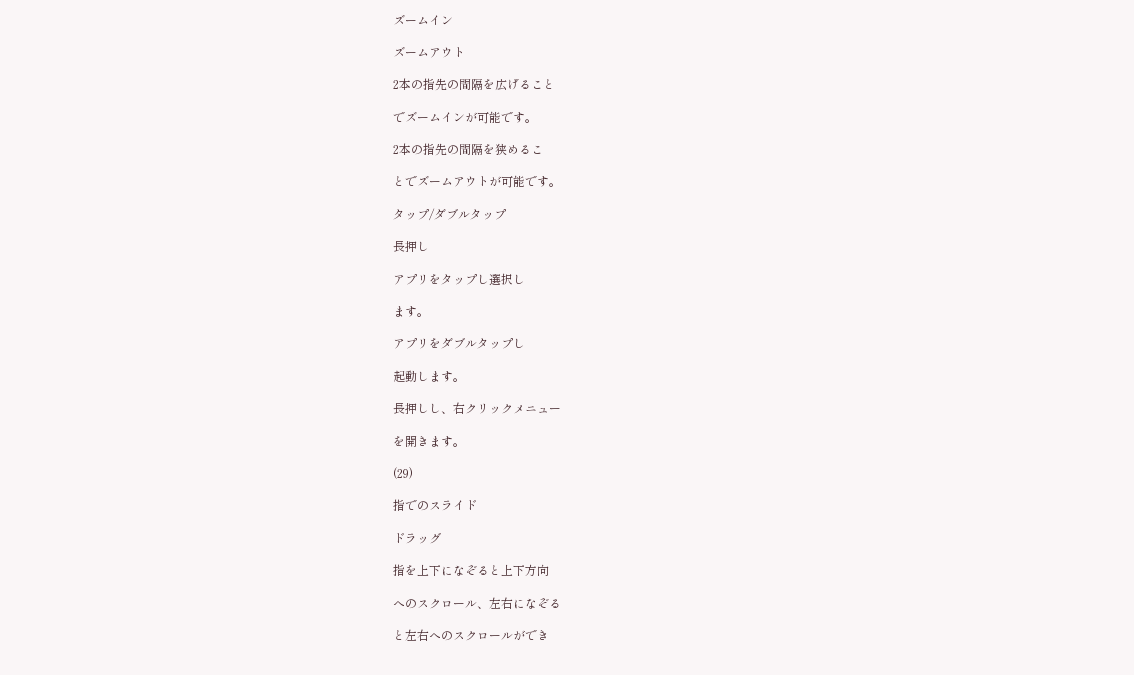ズームイン

ズームアウト

2本の指先の間隔を広げること

でズームインが可能です。

2本の指先の間隔を狭めるこ

とでズームアウトが可能です。

タップ/ダブルタップ

長押し

アプリをタップし選択し

ます。

アプリをダブルタップし

起動します。

長押しし、右クリックメニュー

を開きます。

(29)

指でのスライド

ドラッグ

指を上下になぞると上下方向

へのスクロール、左右になぞる

と左右へのスクロールができ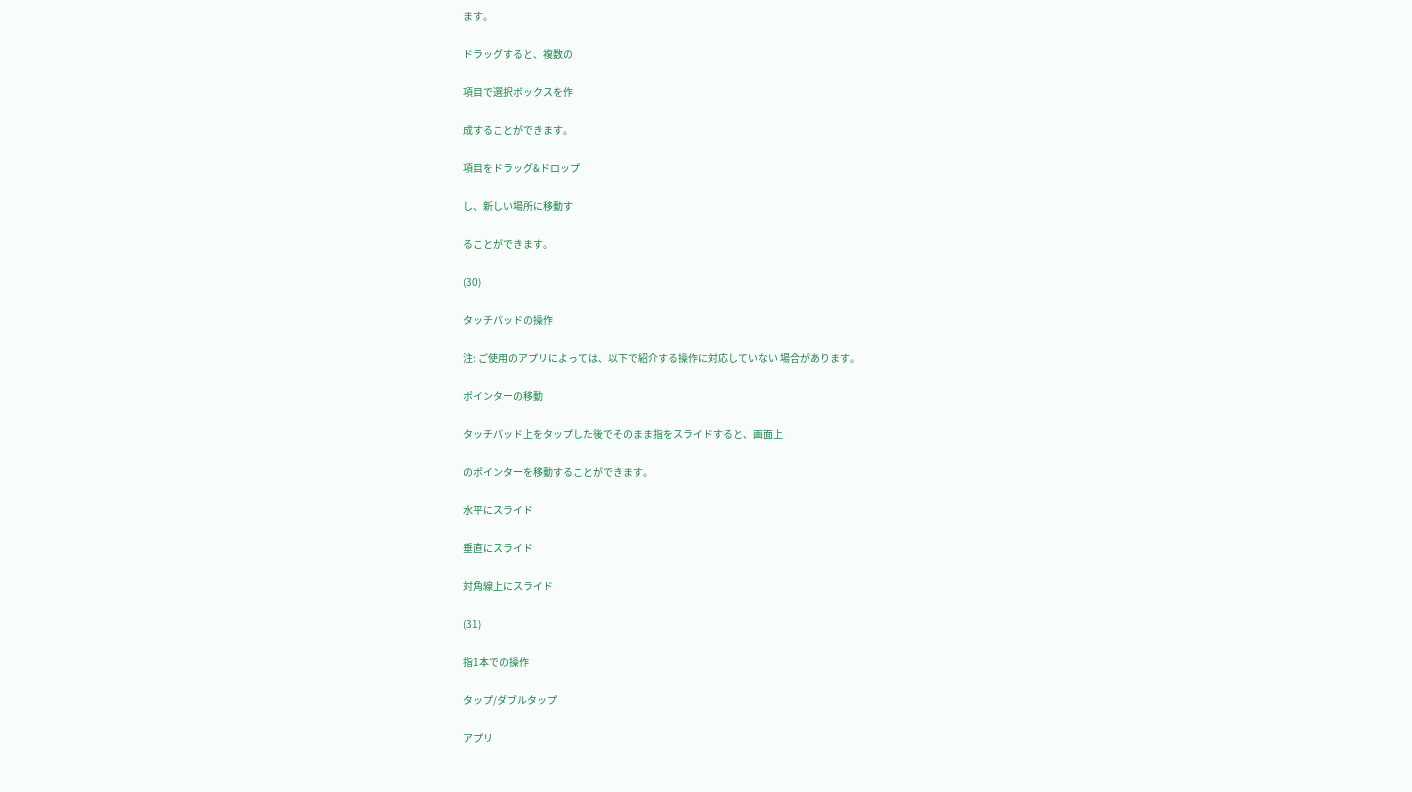ます。

ドラッグすると、複数の

項目で選択ボックスを作

成することができます。

項目をドラッグ&ドロップ

し、新しい場所に移動す

ることができます。

(30)

タッチパッドの操作

注: ご使用のアプリによっては、以下で紹介する操作に対応していない 場合があります。

ポインターの移動

タッチパッド上をタップした後でそのまま指をスライドすると、画面上

のポインターを移動することができます。

水平にスライド

垂直にスライド

対角線上にスライド

(31)

指1本での操作

タップ/ダブルタップ

アプリ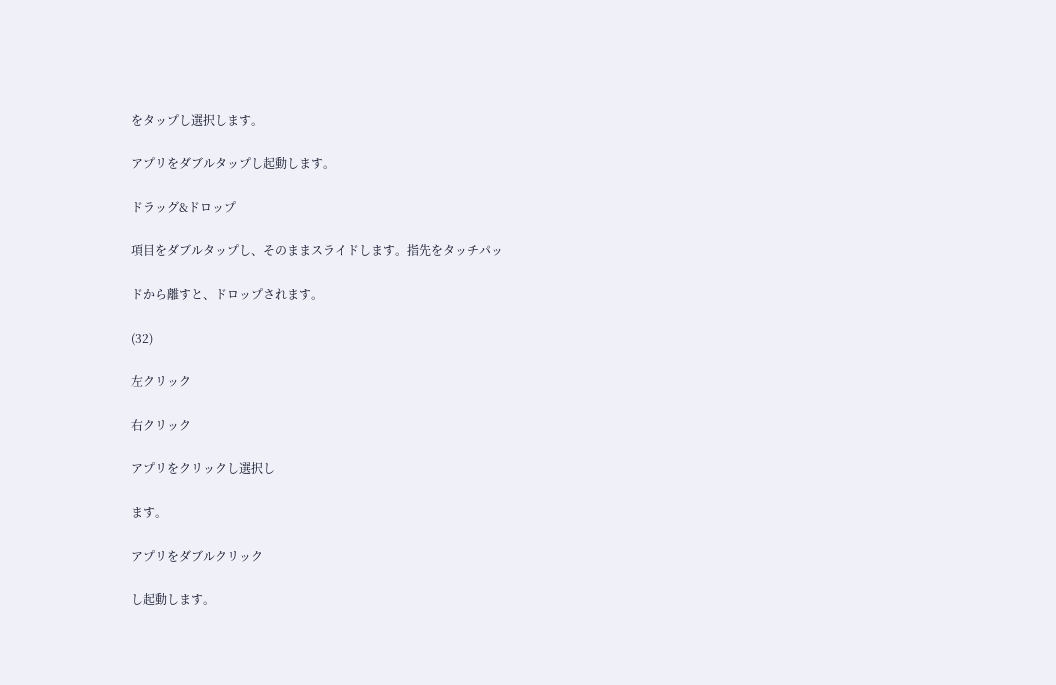をタップし選択します。

アプリをダブルタップし起動します。

ドラッグ&ドロップ

項目をダブルタップし、そのままスライドします。指先をタッチパッ

ドから離すと、ドロップされます。

(32)

左クリック

右クリック

アプリをクリックし選択し

ます。

アプリをダブルクリック

し起動します。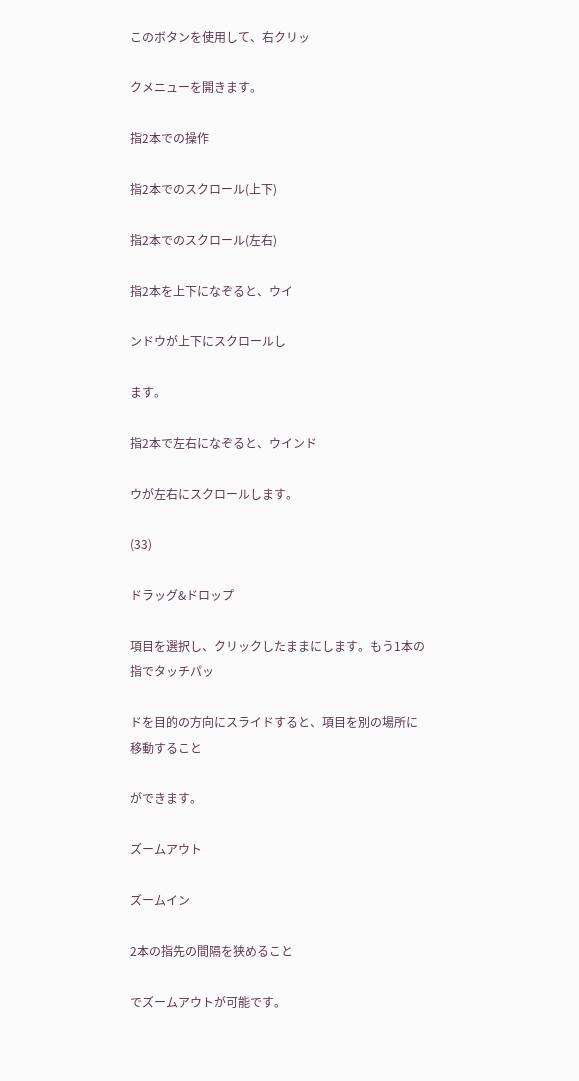このボタンを使用して、右クリッ

クメニューを開きます。

指2本での操作

指2本でのスクロール(上下)

指2本でのスクロール(左右)

指2本を上下になぞると、ウイ

ンドウが上下にスクロールし

ます。

指2本で左右になぞると、ウインド

ウが左右にスクロールします。

(33)

ドラッグ&ドロップ

項目を選択し、クリックしたままにします。もう1本の指でタッチパッ

ドを目的の方向にスライドすると、項目を別の場所に移動すること

ができます。

ズームアウト

ズームイン

2本の指先の間隔を狭めること

でズームアウトが可能です。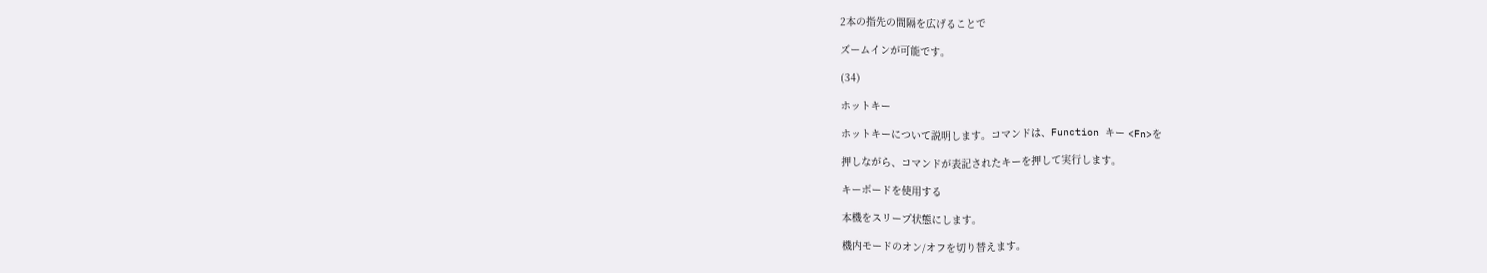2本の指先の間隔を広げることで

ズームインが可能です。

(34)

ホットキー

ホットキーについて説明します。コマンドは、Function キー <Fn>を

押しながら、コマンドが表記されたキーを押して実行します。

キーボードを使用する

本機をスリープ状態にします。

機内モードのオン/オフを切り替えます。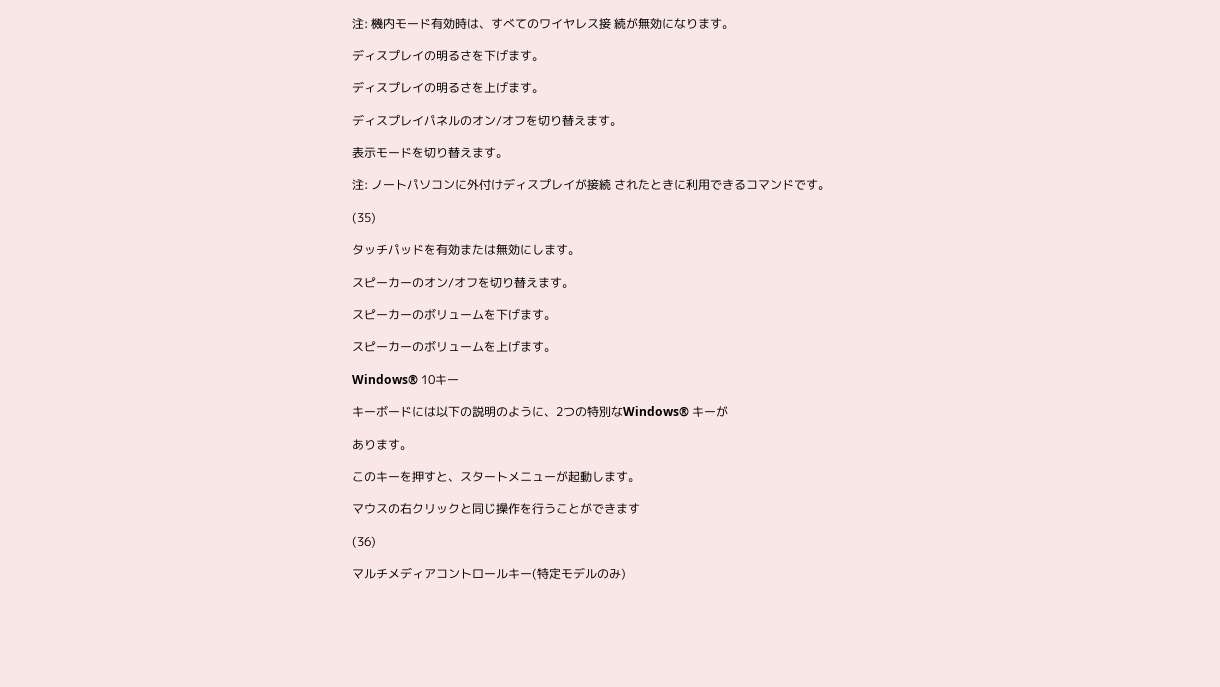注: 機内モード有効時は、すべてのワイヤレス接 続が無効になります。

ディスプレイの明るさを下げます。

ディスプレイの明るさを上げます。

ディスプレイパネルのオン/オフを切り替えます。

表示モードを切り替えます。

注: ノートパソコンに外付けディスプレイが接続 されたときに利用できるコマンドです。

(35)

タッチパッドを有効または無効にします。

スピーカーのオン/オフを切り替えます。

スピーカーのボリュームを下げます。

スピーカーのボリュームを上げます。

Windows® 10キー

キーボードには以下の説明のように、2つの特別なWindows® キーが

あります。

このキーを押すと、スタートメニューが起動します。

マウスの右クリックと同じ操作を行うことができます

(36)

マルチメディアコントロールキー(特定モデルのみ)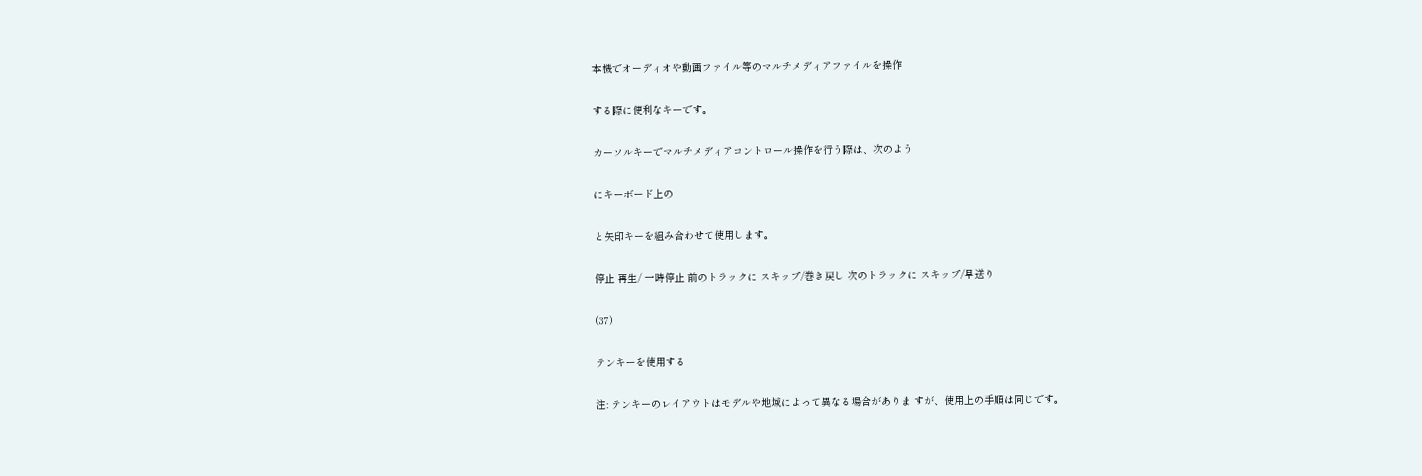本機でオーディオや動画ファイル等のマルチメディアファイルを操作

する際に便利なキーです。

カーソルキーでマルチメディアコントロール操作を行う際は、次のよう

にキーボード上の

と矢印キーを組み合わせて使用します。

停止 再生/ 一時停止 前のトラックに スキップ/巻き戻し 次のトラックに スキップ/早送り

(37)

テンキーを使用する

注: テンキーのレイアウトはモデルや地域によって異なる場合がありま すが、使用上の手順は同じです。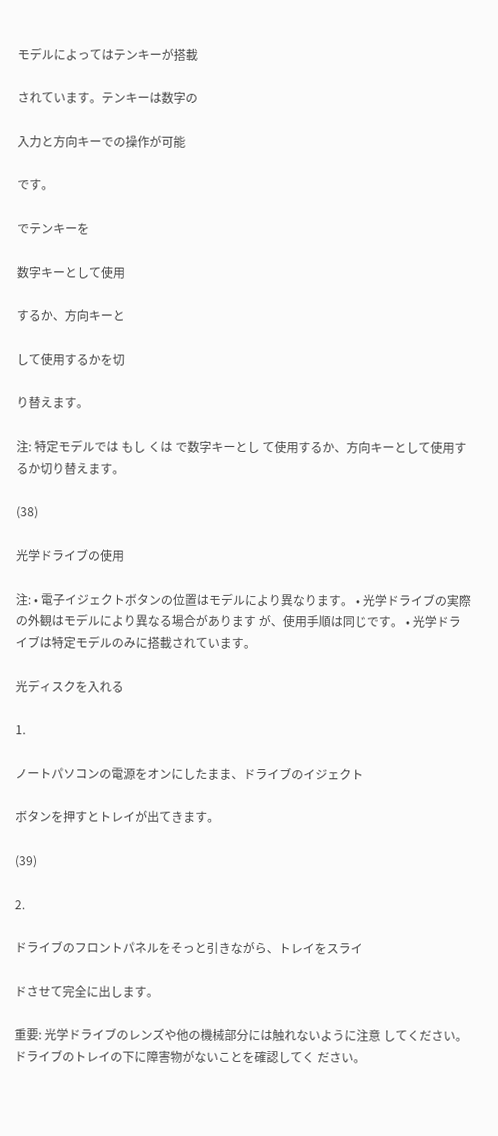モデルによってはテンキーが搭載

されています。テンキーは数字の

入力と方向キーでの操作が可能

です。

でテンキーを

数字キーとして使用

するか、方向キーと

して使用するかを切

り替えます。

注: 特定モデルでは もし くは で数字キーとし て使用するか、方向キーとして使用するか切り替えます。

(38)

光学ドライブの使用

注: • 電子イジェクトボタンの位置はモデルにより異なります。 • 光学ドライブの実際の外観はモデルにより異なる場合があります が、使用手順は同じです。 • 光学ドライブは特定モデルのみに搭載されています。

光ディスクを入れる

1.

ノートパソコンの電源をオンにしたまま、ドライブのイジェクト

ボタンを押すとトレイが出てきます。

(39)

2.

ドライブのフロントパネルをそっと引きながら、トレイをスライ

ドさせて完全に出します。

重要: 光学ドライブのレンズや他の機械部分には触れないように注意 してください。ドライブのトレイの下に障害物がないことを確認してく ださい。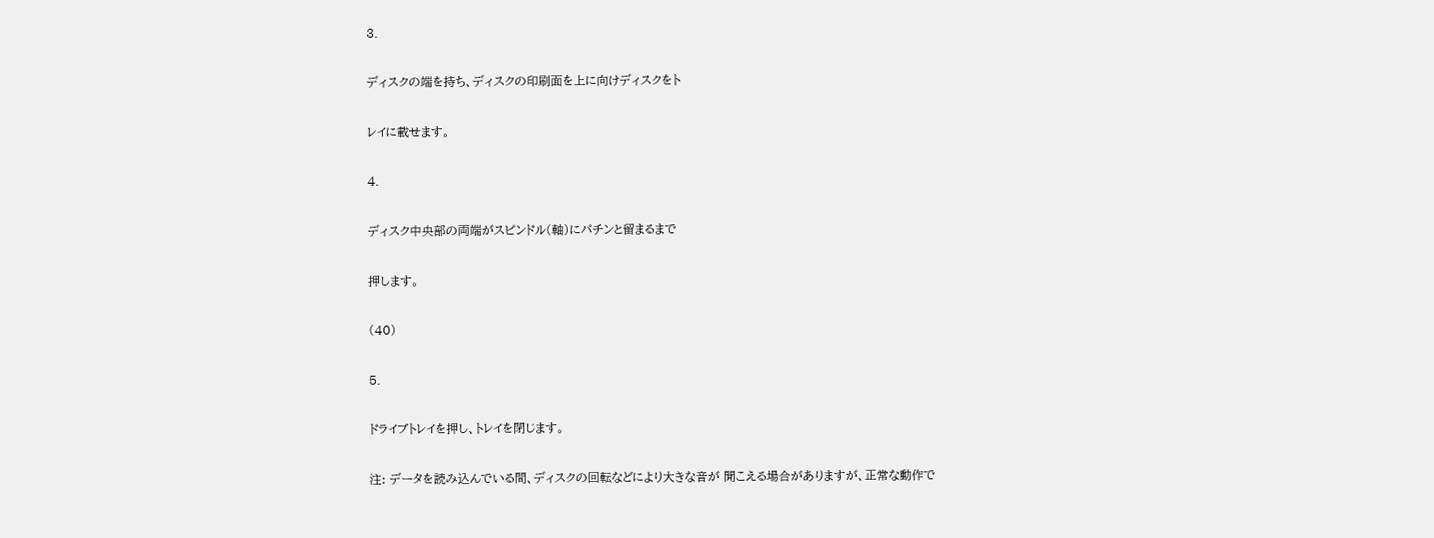3.

ディスクの端を持ち、ディスクの印刷面を上に向けディスクをト

レイに載せます。

4.

ディスク中央部の両端がスピンドル(軸)にパチンと留まるまで

押します。

(40)

5.

ドライブトレイを押し、トレイを閉じます。

注: データを読み込んでいる間、ディスクの回転などにより大きな音が 聞こえる場合がありますが、正常な動作で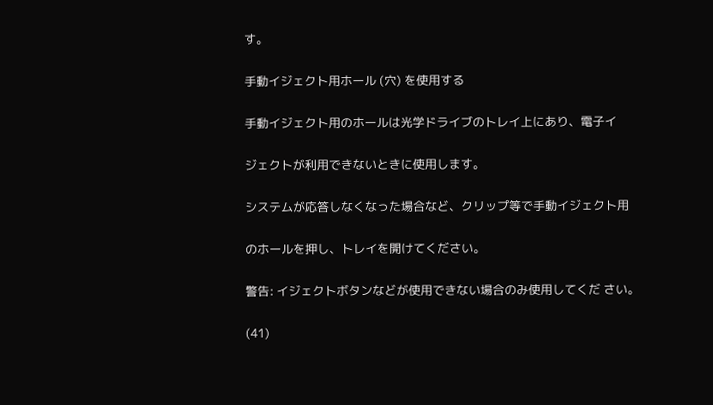す。

手動イジェクト用ホール (穴) を使用する

手動イジェクト用のホールは光学ドライブのトレイ上にあり、電子イ

ジェクトが利用できないときに使用します。

システムが応答しなくなった場合など、クリップ等で手動イジェクト用

のホールを押し、トレイを開けてください。

警告: イジェクトボタンなどが使用できない場合のみ使用してくだ さい。

(41)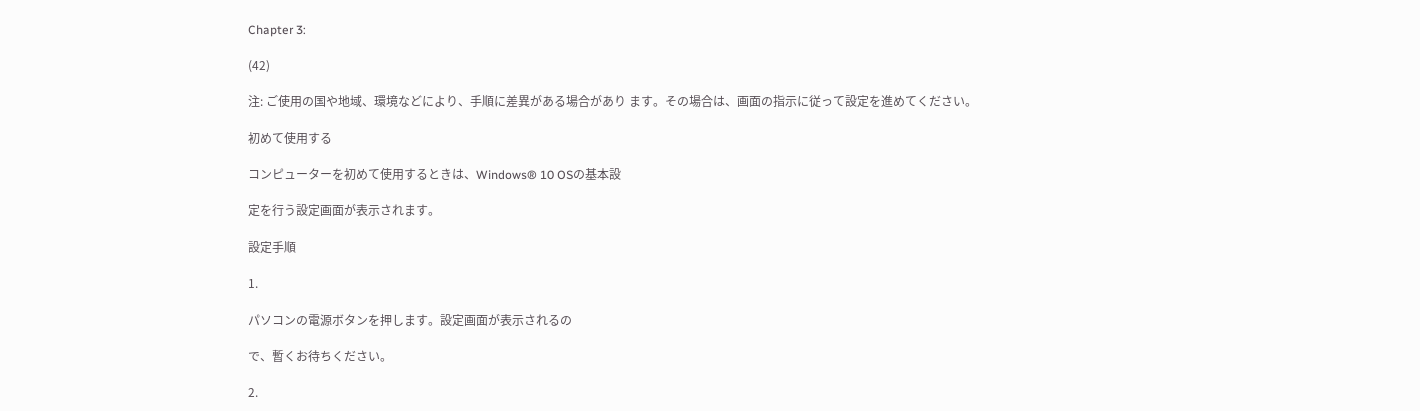Chapter 3:

(42)

注: ご使用の国や地域、環境などにより、手順に差異がある場合があり ます。その場合は、画面の指示に従って設定を進めてください。

初めて使用する

コンピューターを初めて使用するときは、Windows® 10 OSの基本設

定を行う設定画面が表示されます。

設定手順

1.

パソコンの電源ボタンを押します。設定画面が表示されるの

で、暫くお待ちください。

2.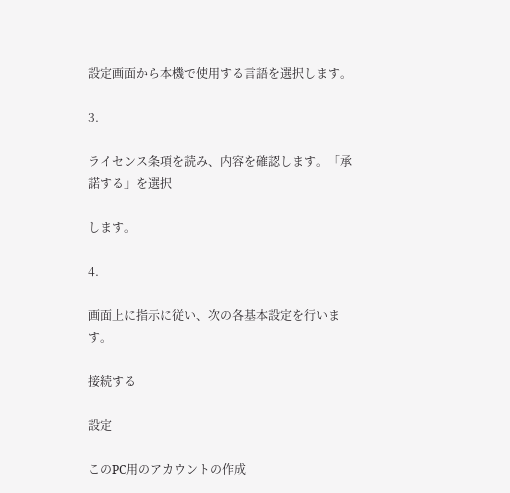設定画面から本機で使用する言語を選択します。

3.

ライセンス条項を読み、内容を確認します。「承諾する」を選択

します。

4.

画面上に指示に従い、次の各基本設定を行います。

接続する

設定

このPC用のアカウントの作成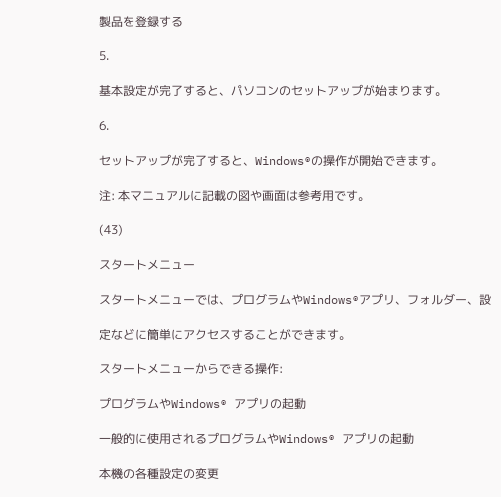製品を登録する

5.

基本設定が完了すると、パソコンのセットアップが始まります。

6.

セットアップが完了すると、Windows®の操作が開始できます。

注: 本マニュアルに記載の図や画面は参考用です。

(43)

スタートメニュー

スタートメニューでは、プログラムやWindows®アプリ、フォルダー、設

定などに簡単にアクセスすることができます。

スタートメニューからできる操作:

プログラムやWindows® アプリの起動

一般的に使用されるプログラムやWindows® アプリの起動

本機の各種設定の変更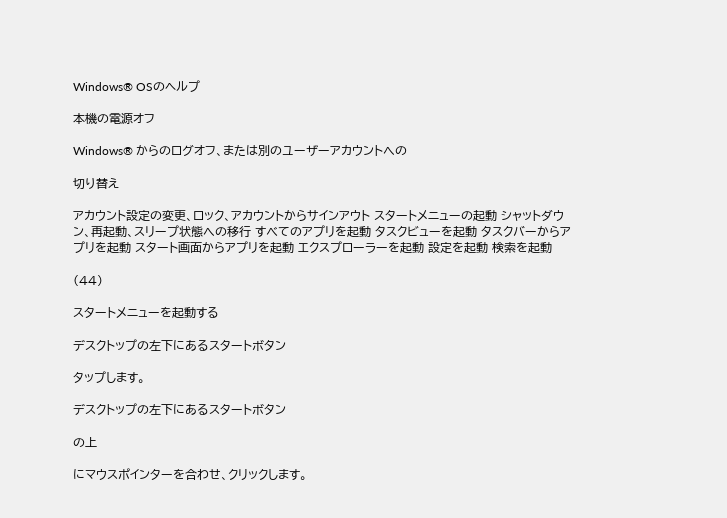Windows® OSのヘルプ

本機の電源オフ

Windows® からのログオフ、または別のユーザーアカウントへの

切り替え

アカウント設定の変更、ロック、アカウントからサインアウト スタートメニューの起動 シャットダウン、再起動、スリープ状態への移行 すべてのアプリを起動 タスクビューを起動 タスクバーからアプリを起動 スタート画面からアプリを起動 エクスプローラーを起動 設定を起動 検索を起動

(44)

スタートメニューを起動する

デスクトップの左下にあるスタートボタン

タップします。

デスクトップの左下にあるスタートボタン

の上

にマウスポインターを合わせ、クリックします。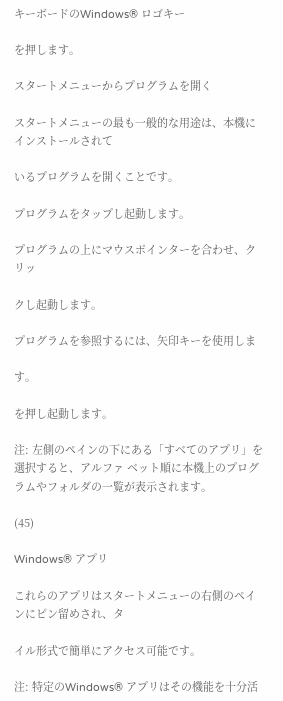キーボードのWindows® ロゴキー

を押します。

スタートメニューからプログラムを開く

スタートメニューの最も一般的な用途は、本機にインストールされて

いるプログラムを開くことです。

プログラムをタップし起動します。

プログラムの上にマウスポインターを合わせ、クリッ

クし起動します。

プログラムを参照するには、矢印キーを使用しま

す。

を押し起動します。

注: 左側のペインの下にある「すべてのアプリ」を選択すると、アルファ ベット順に本機上のプログラムやフォルダの一覧が表示されます。

(45)

Windows® アプリ

これらのアプリはスタートメニューの右側のペインにピン留めされ、タ

イル形式で簡単にアクセス可能です。

注: 特定のWindows® アプリはその機能を十分活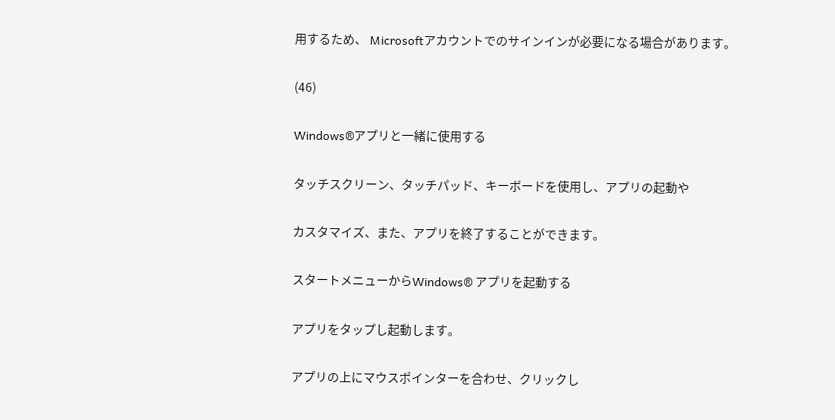用するため、 Microsoftアカウントでのサインインが必要になる場合があります。

(46)

Windows®アプリと一緒に使用する

タッチスクリーン、タッチパッド、キーボードを使用し、アプリの起動や

カスタマイズ、また、アプリを終了することができます。

スタートメニューからWindows® アプリを起動する

アプリをタップし起動します。

アプリの上にマウスポインターを合わせ、クリックし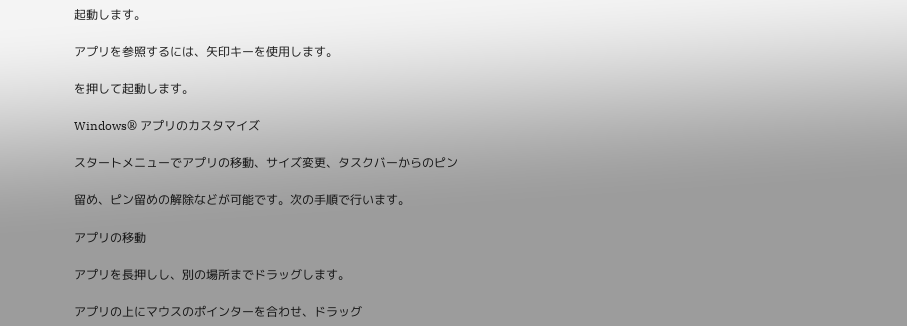起動します。

アプリを参照するには、矢印キーを使用します。

を押して起動します。

Windows® アプリのカスタマイズ

スタートメニューでアプリの移動、サイズ変更、タスクバーからのピン

留め、ピン留めの解除などが可能です。次の手順で行います。

アプリの移動

アプリを長押しし、別の場所までドラッグします。

アプリの上にマウスのポインターを合わせ、ドラッグ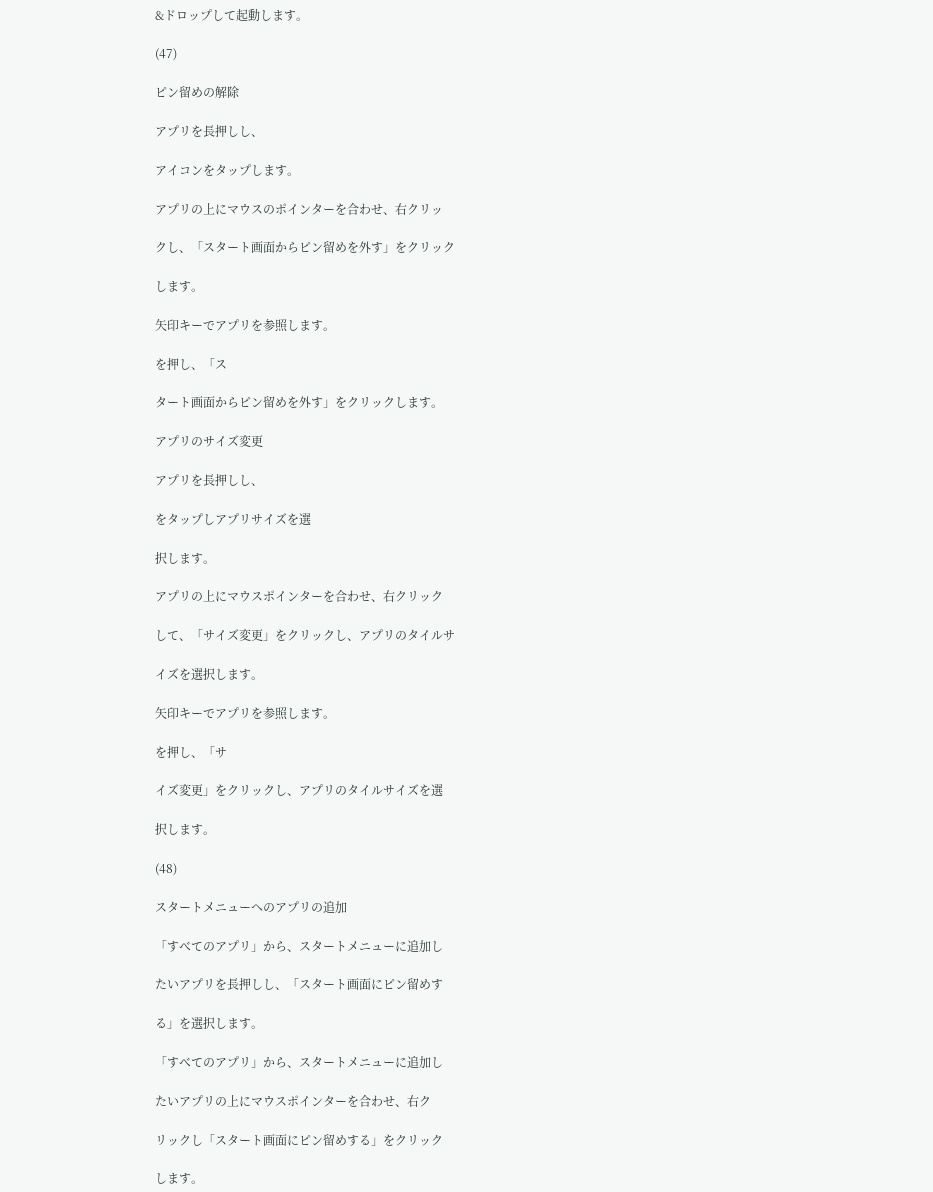&ドロップして起動します。

(47)

ピン留めの解除

アプリを長押しし、

アイコンをタップします。

アプリの上にマウスのポインターを合わせ、右クリッ

クし、「スタート画面からピン留めを外す」をクリック

します。

矢印キーでアプリを参照します。

を押し、「ス

タート画面からピン留めを外す」をクリックします。

アプリのサイズ変更

アプリを長押しし、

をタップしアプリサイズを選

択します。

アプリの上にマウスポインターを合わせ、右クリック

して、「サイズ変更」をクリックし、アプリのタイルサ

イズを選択します。

矢印キーでアプリを参照します。

を押し、「サ

イズ変更」をクリックし、アプリのタイルサイズを選

択します。

(48)

スタートメニューへのアプリの追加

「すべてのアプリ」から、スタートメニューに追加し

たいアプリを長押しし、「スタート画面にピン留めす

る」を選択します。

「すべてのアプリ」から、スタートメニューに追加し

たいアプリの上にマウスポインターを合わせ、右ク

リックし「スタート画面にピン留めする」をクリック

します。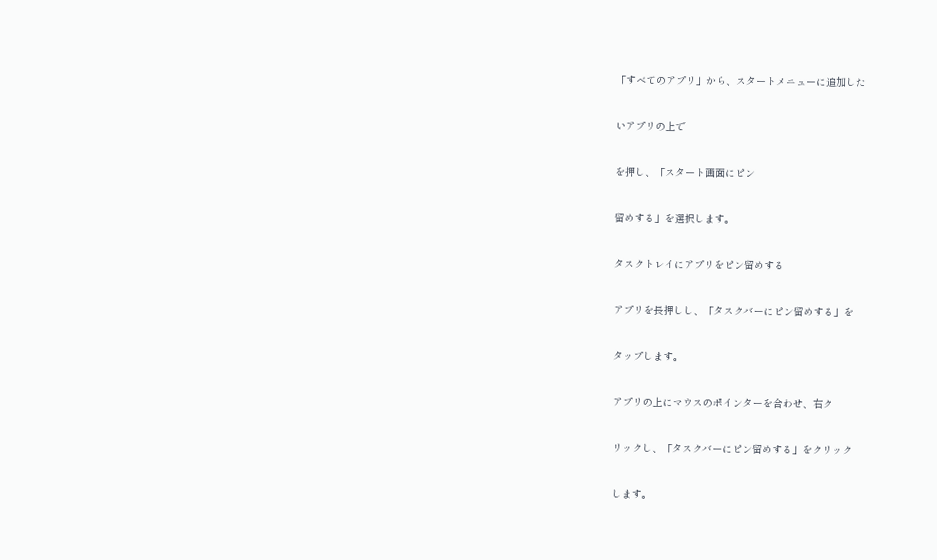「すべてのアプリ」から、スタートメニューに追加した

いアプリの上で

を押し、「スタート画面にピン

留めする」を選択します。

タスクトレイにアプリをピン留めする

アプリを長押しし、「タスクバーにピン留めする」を

タップします。

アプリの上にマウスのポインターを合わせ、右ク

リックし、「タスクバーにピン留めする」をクリック

します。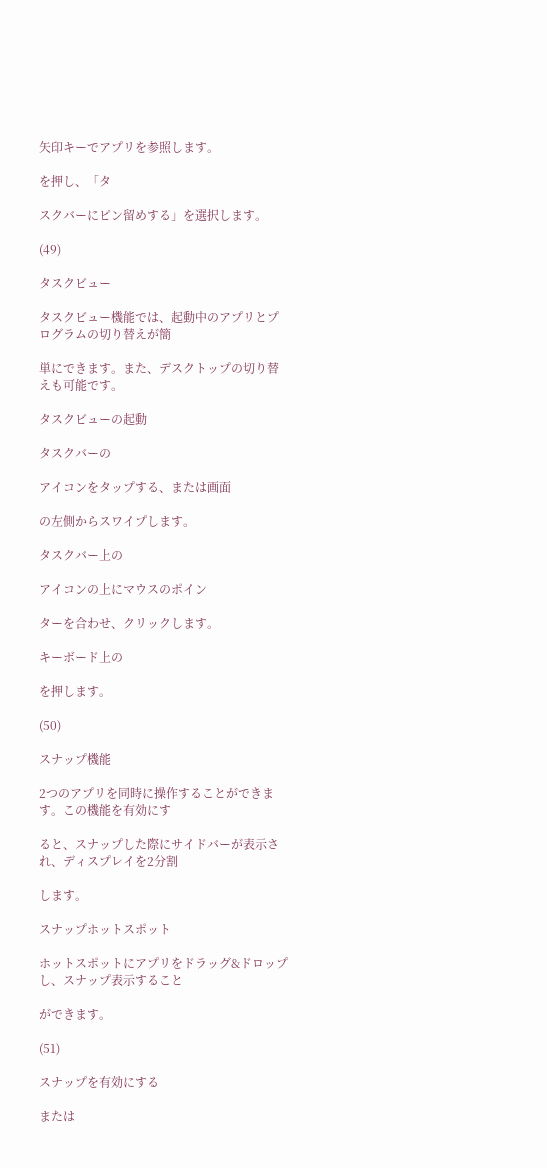矢印キーでアプリを参照します。

を押し、「タ

スクバーにピン留めする」を選択します。

(49)

タスクビュー

タスクビュー機能では、起動中のアプリとプログラムの切り替えが簡

単にできます。また、デスクトップの切り替えも可能です。

タスクビューの起動

タスクバーの

アイコンをタップする、または画面

の左側からスワイプします。

タスクバー上の

アイコンの上にマウスのポイン

ターを合わせ、クリックします。

キーボード上の

を押します。

(50)

スナップ機能

2つのアプリを同時に操作することができます。この機能を有効にす

ると、スナップした際にサイドバーが表示され、ディスプレイを2分割

します。

スナップホットスポット

ホットスポットにアプリをドラッグ&ドロップし、スナップ表示すること

ができます。

(51)

スナップを有効にする

または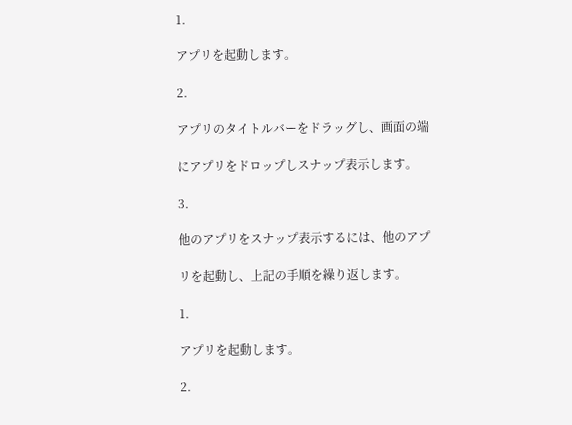1.

アプリを起動します。

2.

アプリのタイトルバーをドラッグし、画面の端

にアプリをドロップしスナップ表示します。

3.

他のアプリをスナップ表示するには、他のアプ

リを起動し、上記の手順を繰り返します。

1.

アプリを起動します。

2.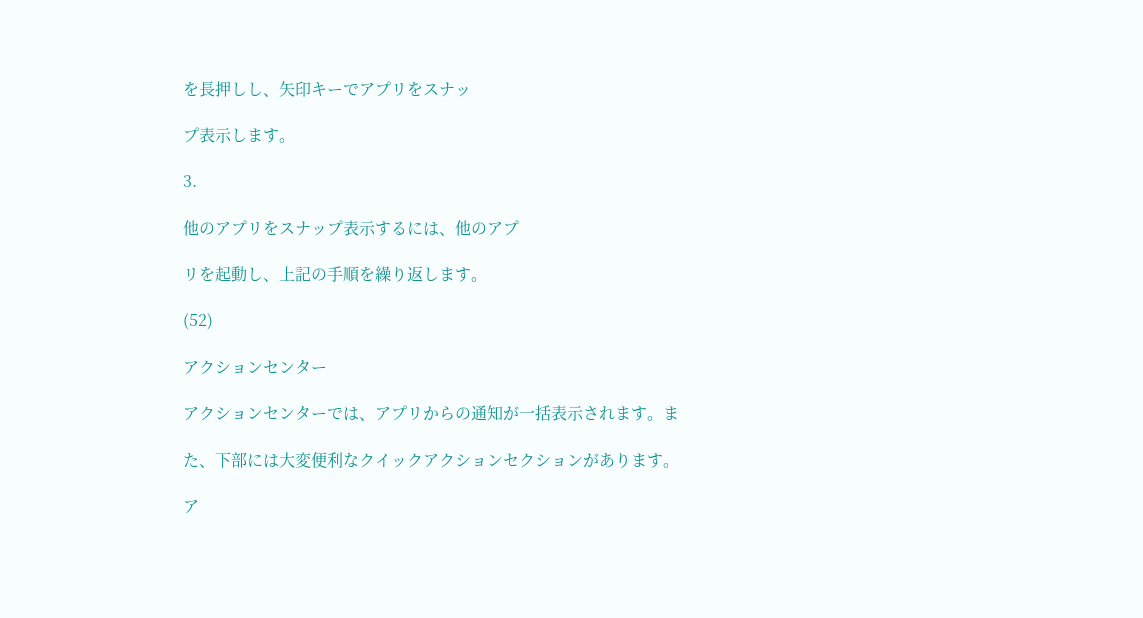を長押しし、矢印キーでアプリをスナッ

プ表示します。

3.

他のアプリをスナップ表示するには、他のアプ

リを起動し、上記の手順を繰り返します。

(52)

アクションセンター

アクションセンターでは、アプリからの通知が一括表示されます。ま

た、下部には大変便利なクイックアクションセクションがあります。

ア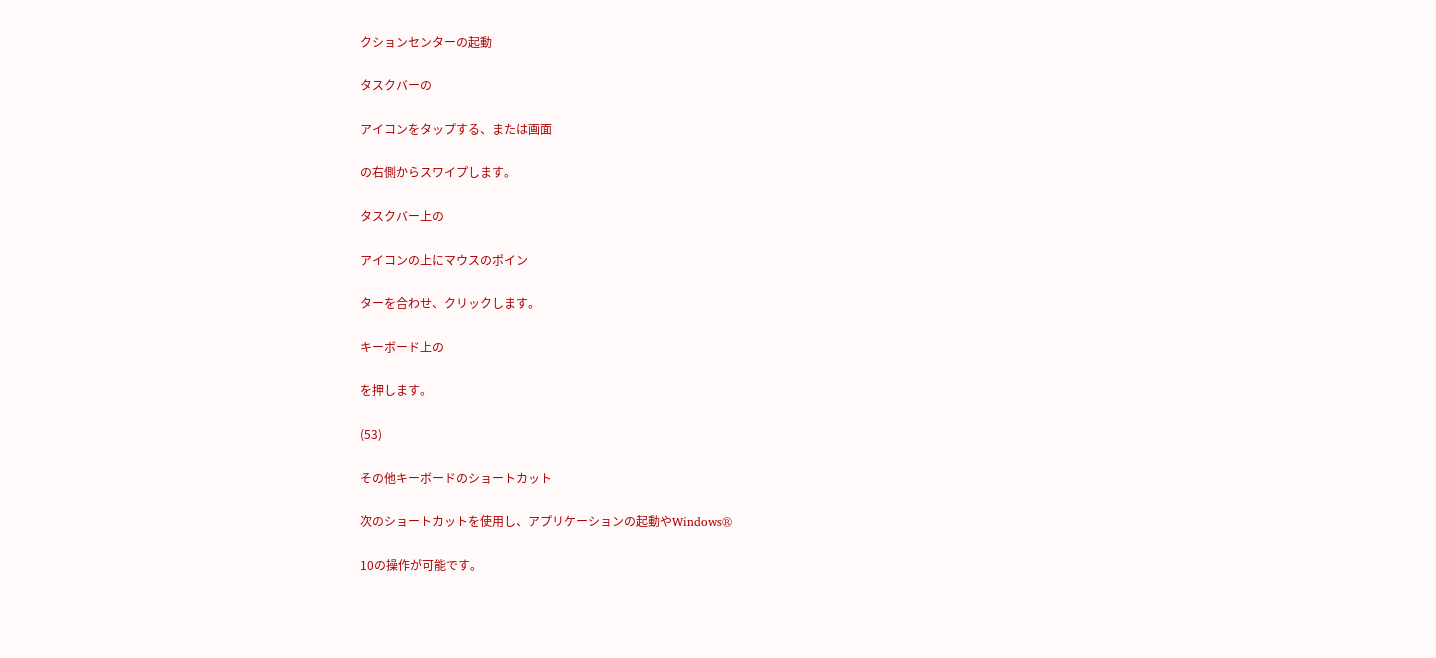クションセンターの起動

タスクバーの

アイコンをタップする、または画面

の右側からスワイプします。

タスクバー上の

アイコンの上にマウスのポイン

ターを合わせ、クリックします。

キーボード上の

を押します。

(53)

その他キーボードのショートカット

次のショートカットを使用し、アプリケーションの起動やWindows®

10の操作が可能です。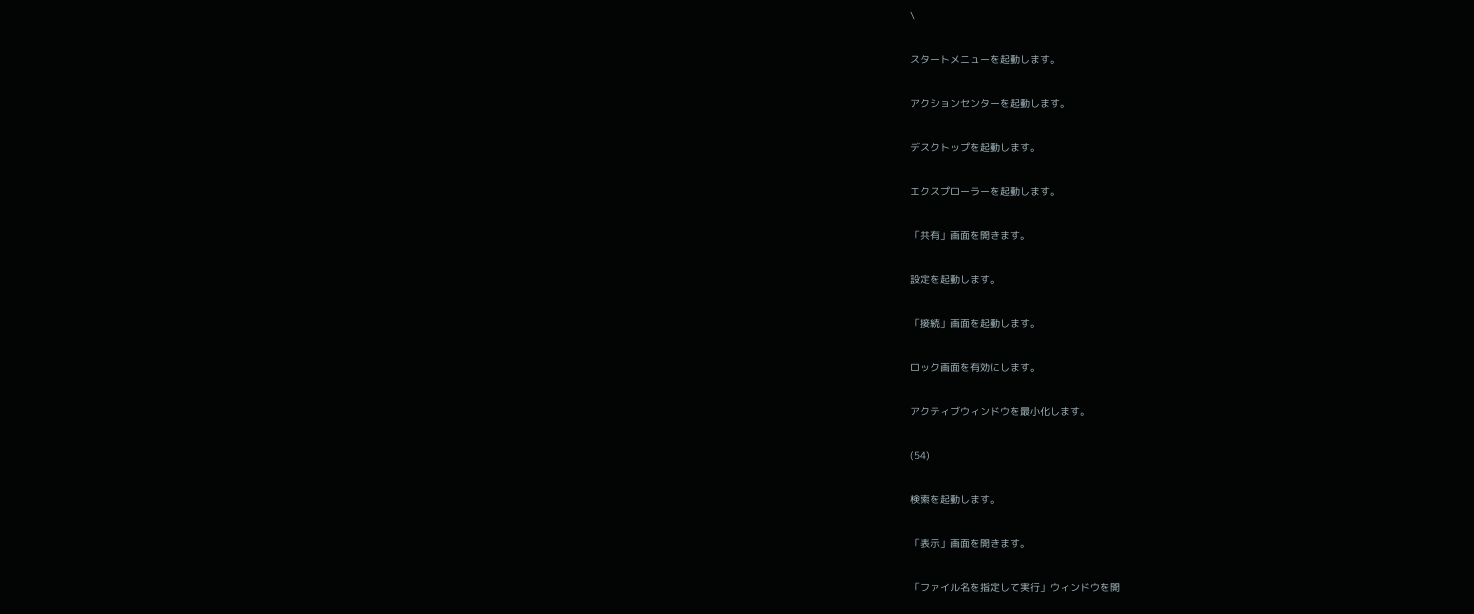\

スタートメニューを起動します。

アクションセンターを起動します。

デスクトップを起動します。

エクスプローラーを起動します。

「共有」画面を開きます。

設定を起動します。

「接続」画面を起動します。

ロック画面を有効にします。

アクティブウィンドウを最小化します。

(54)

検索を起動します。

「表示」画面を開きます。

「ファイル名を指定して実行」ウィンドウを開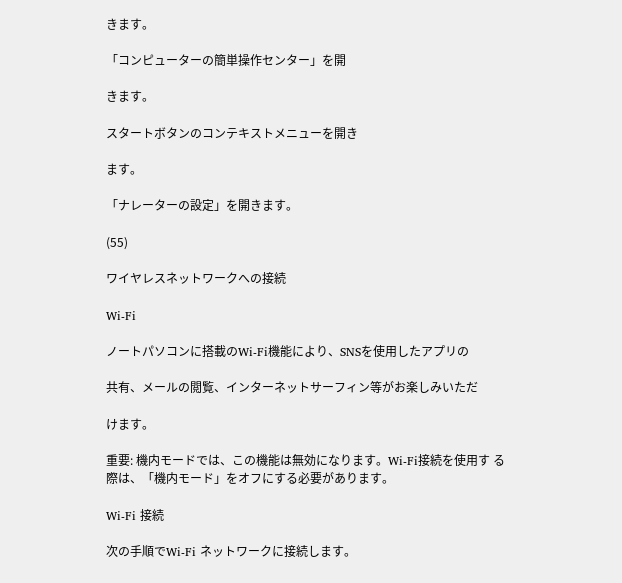きます。

「コンピューターの簡単操作センター」を開

きます。

スタートボタンのコンテキストメニューを開き

ます。

「ナレーターの設定」を開きます。

(55)

ワイヤレスネットワークへの接続

Wi-Fi

ノートパソコンに搭載のWi-Fi機能により、SNSを使用したアプリの

共有、メールの閲覧、インターネットサーフィン等がお楽しみいただ

けます。

重要: 機内モードでは、この機能は無効になります。Wi-Fi接続を使用す る際は、「機内モード」をオフにする必要があります。

Wi-Fi 接続

次の手順でWi-Fi ネットワークに接続します。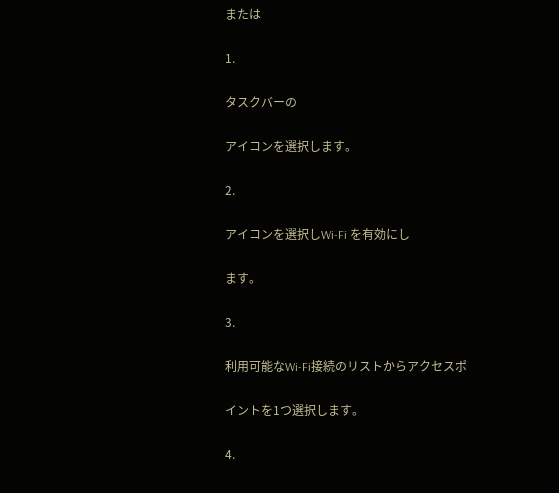または

1.

タスクバーの

アイコンを選択します。

2.

アイコンを選択しWi-Fi を有効にし

ます。

3.

利用可能なWi-Fi接続のリストからアクセスポ

イントを1つ選択します。

4.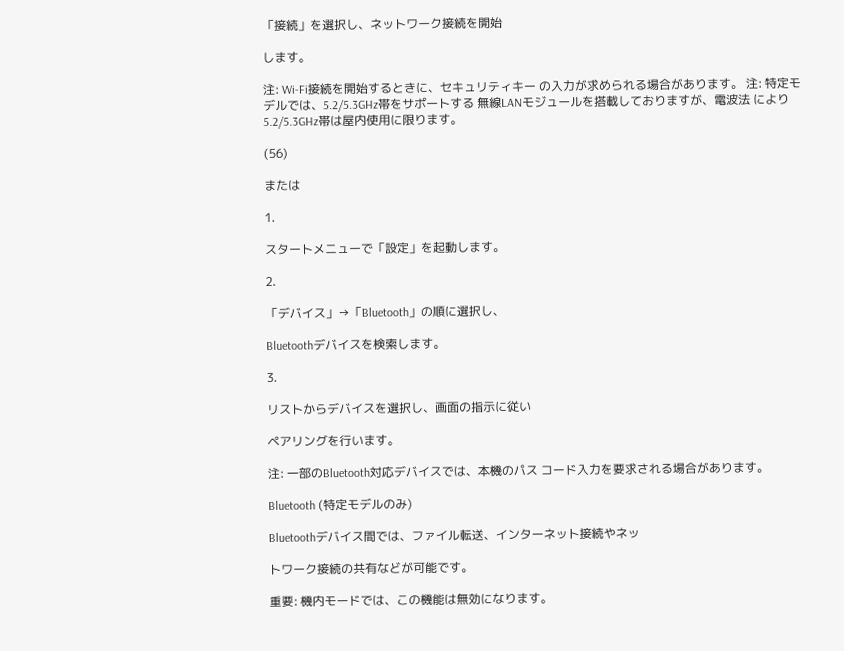「接続」を選択し、ネットワーク接続を開始

します。

注: Wi-Fi接続を開始するときに、セキュリティキー の入力が求められる場合があります。 注: 特定モデルでは、5.2/5.3GHz帯をサポートする 無線LANモジュールを搭載しておりますが、電波法 により5.2/5.3GHz帯は屋内使用に限ります。

(56)

または

1.

スタートメニューで「設定」を起動します。

2.

「デバイス」→「Bluetooth」の順に選択し、

Bluetoothデバイスを検索します。

3.

リストからデバイスを選択し、画面の指示に従い

ペアリングを行います。

注: 一部のBluetooth対応デバイスでは、本機のパス コード入力を要求される場合があります。

Bluetooth (特定モデルのみ)

Bluetoothデバイス間では、ファイル転送、インターネット接続やネッ

トワーク接続の共有などが可能です。

重要: 機内モードでは、この機能は無効になります。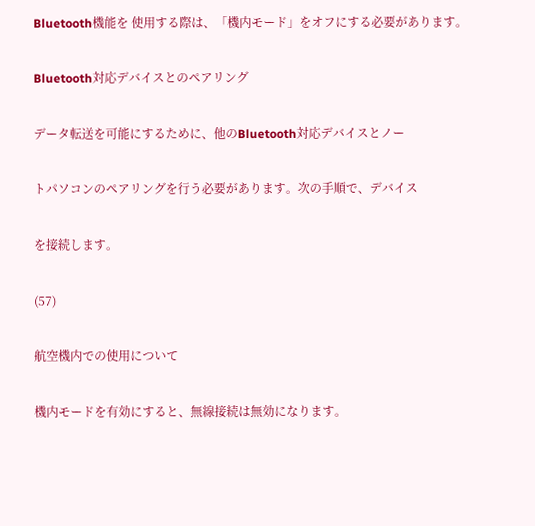Bluetooth機能を 使用する際は、「機内モード」をオフにする必要があります。

Bluetooth対応デバイスとのペアリング

データ転送を可能にするために、他のBluetooth対応デバイスとノー

トパソコンのペアリングを行う必要があります。次の手順で、デバイス

を接続します。

(57)

航空機内での使用について

機内モードを有効にすると、無線接続は無効になります。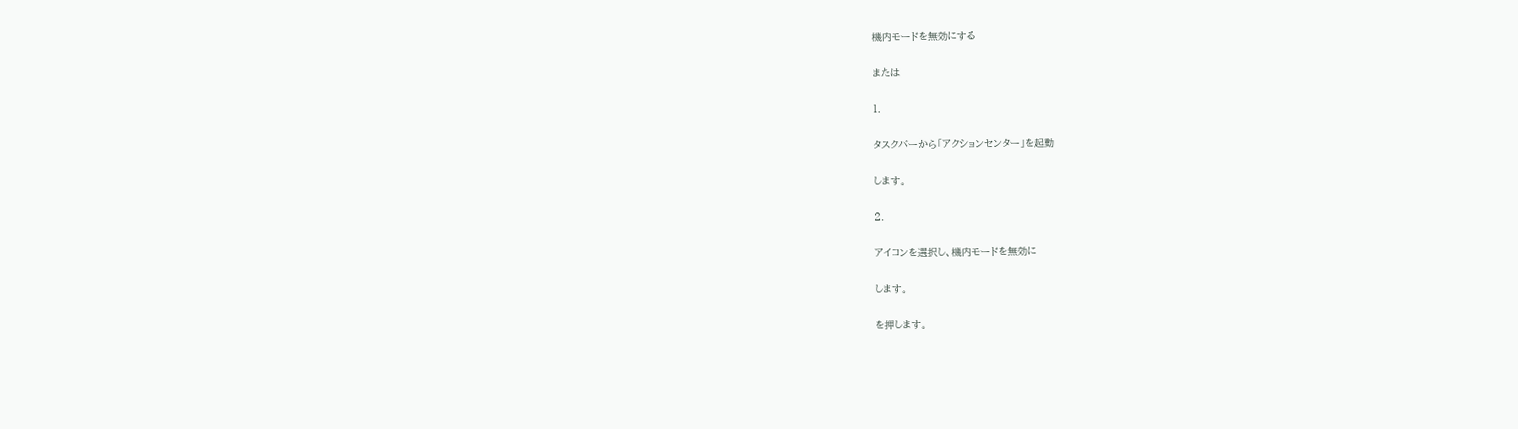機内モードを無効にする

または

1.

タスクバーから「アクションセンター」を起動

します。

2.

アイコンを選択し、機内モードを無効に

します。

を押します。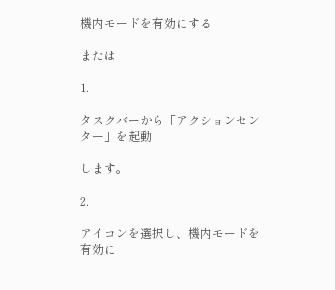機内モードを有効にする

または

1.

タスクバーから「アクションセンター」を起動

します。

2.

アイコンを選択し、機内モードを有効に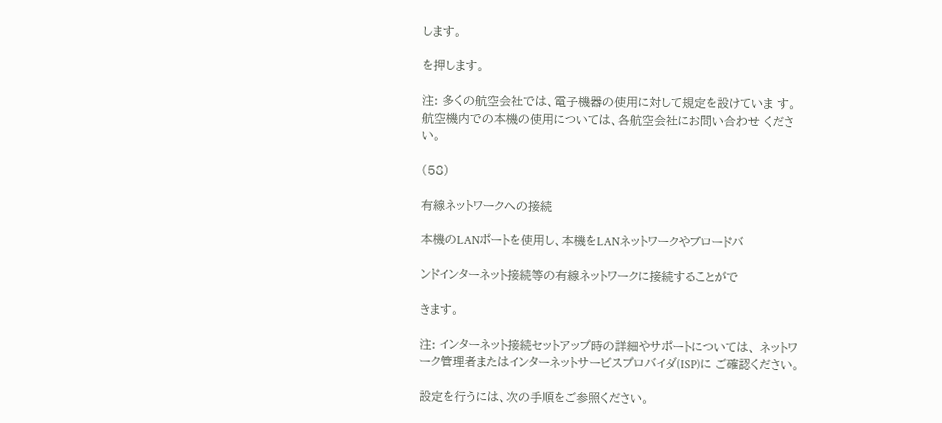します。

を押します。

注: 多くの航空会社では、電子機器の使用に対して規定を設けていま す。航空機内での本機の使用については、各航空会社にお問い合わせ ください。

(58)

有線ネットワークへの接続

本機のLANポートを使用し、本機をLANネットワークやブロードバ

ンドインターネット接続等の有線ネットワークに接続することがで

きます。

注: インターネット接続セットアップ時の詳細やサポートについては、 ネットワーク管理者またはインターネットサービスプロバイダ(ISP)に ご確認ください。

設定を行うには、次の手順をご参照ください。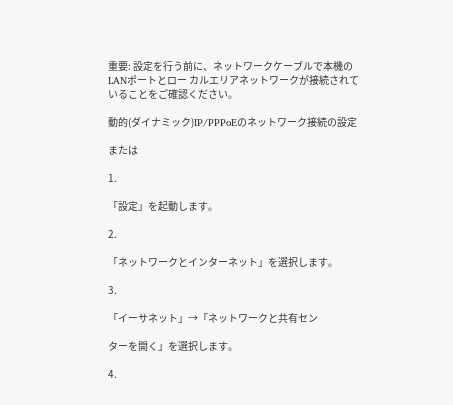重要: 設定を行う前に、ネットワークケーブルで本機のLANポートとロー カルエリアネットワークが接続されていることをご確認ください。

動的(ダイナミック)IP/PPPoEのネットワーク接続の設定

または

1.

「設定」を起動します。

2.

「ネットワークとインターネット」を選択します。

3.

「イーサネット」→「ネットワークと共有セン

ターを開く」を選択します。

4.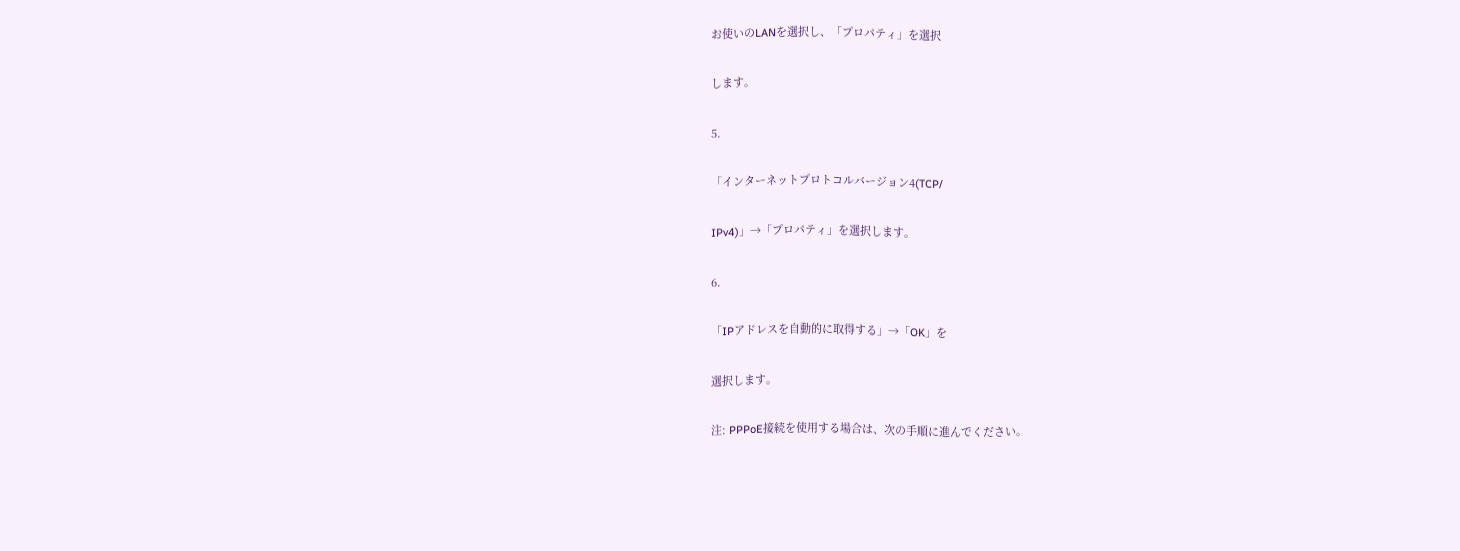お使いのLANを選択し、「プロパティ」を選択

します。

5.

「インターネットプロトコルバージョン4(TCP/

IPv4)」→「プロパティ」を選択します。

6.

「IPアドレスを自動的に取得する」→「OK」を

選択します。

注: PPPoE接続を使用する場合は、次の手順に進んでください。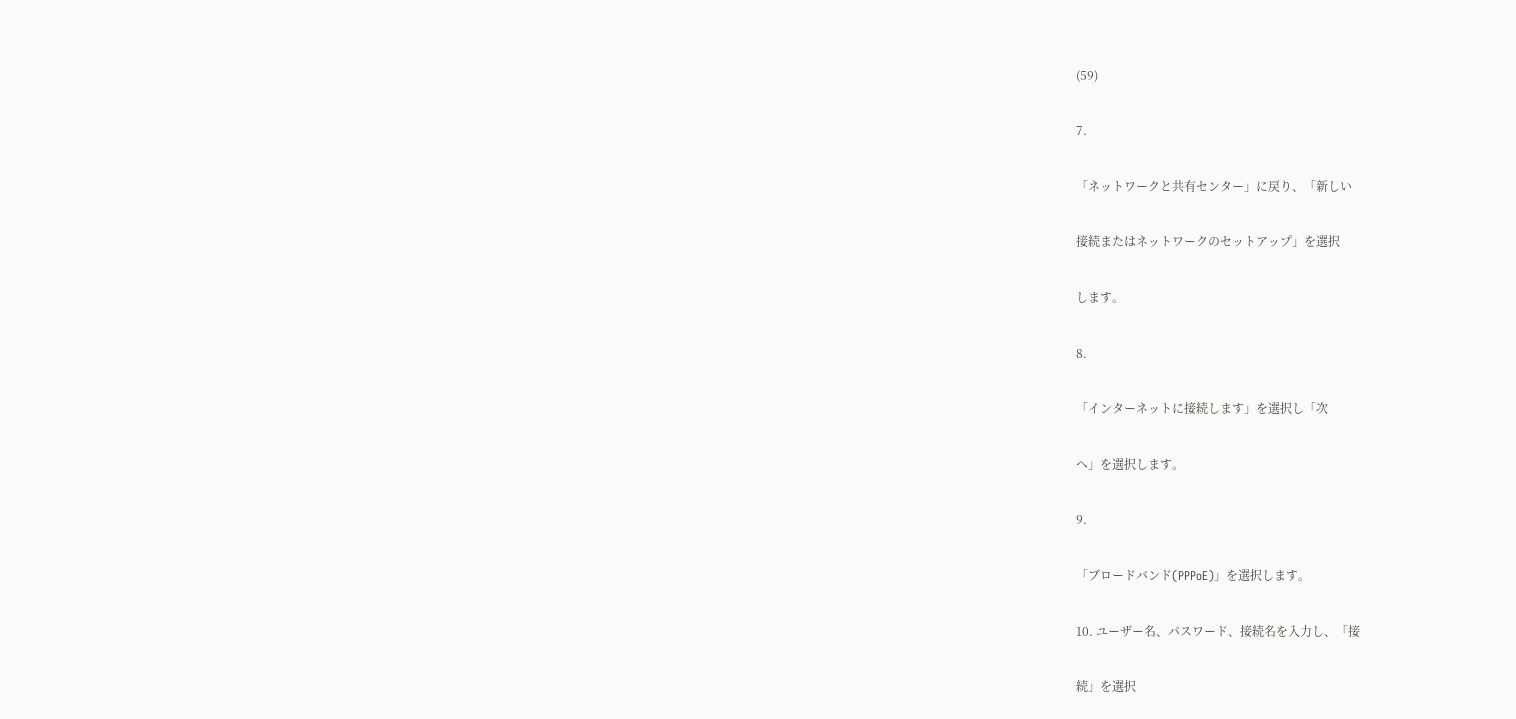(59)

7.

「ネットワークと共有センター」に戻り、「新しい

接続またはネットワークのセットアップ」を選択

します。

8.

「インターネットに接続します」を選択し「次

へ」を選択します。

9.

「ブロードバンド(PPPoE)」を選択します。

10. ユーザー名、パスワード、接続名を入力し、「接

続」を選択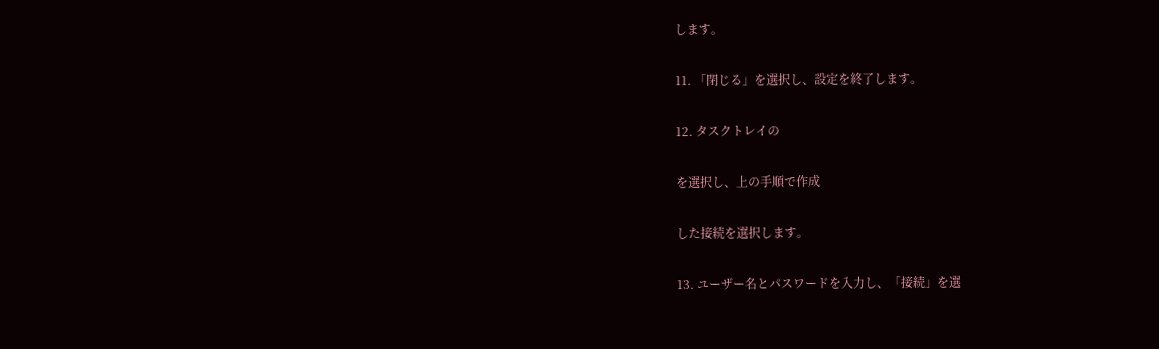します。

11. 「閉じる」を選択し、設定を終了します。

12. タスクトレイの

を選択し、上の手順で作成

した接続を選択します。

13. ユーザー名とパスワードを入力し、「接続」を選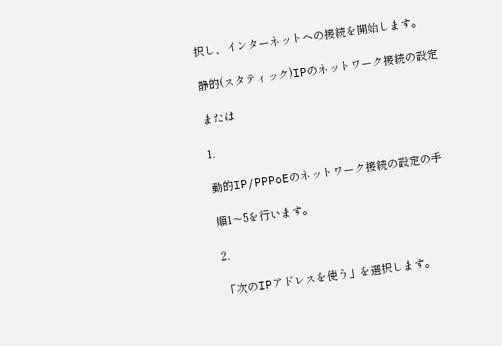択し、インターネットへの接続を開始します。

静的(スタティック)IPのネットワーク接続の設定

または

1.

動的IP/PPPoEのネットワーク接続の設定の手

順1〜5を行います。

2.

「次のIPアドレスを使う」を選択します。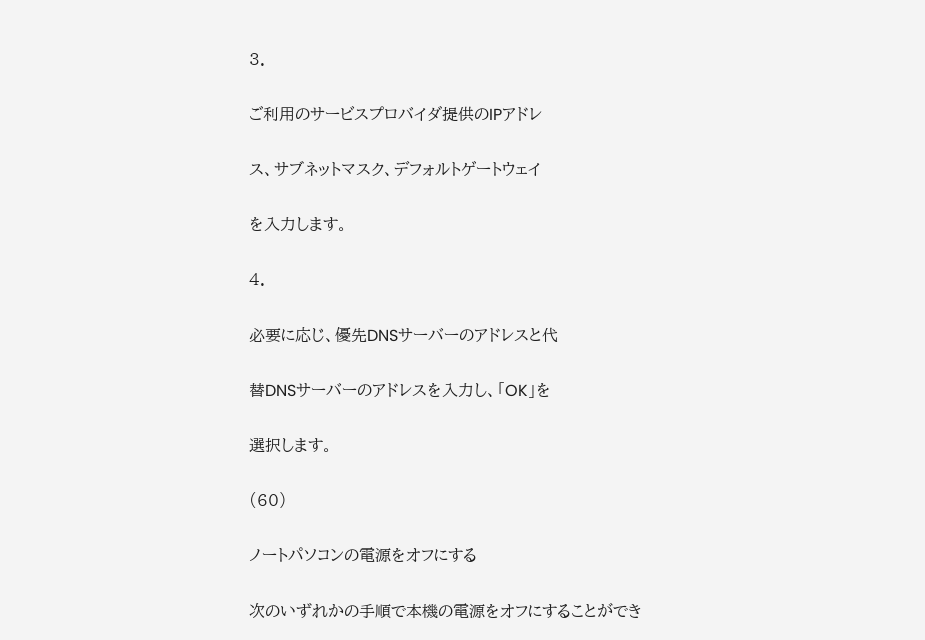3.

ご利用のサービスプロバイダ提供のIPアドレ

ス、サブネットマスク、デフォルトゲートウェイ

を入力します。

4.

必要に応じ、優先DNSサーバーのアドレスと代

替DNSサーバーのアドレスを入力し、「OK」を

選択します。

(60)

ノートパソコンの電源をオフにする

次のいずれかの手順で本機の電源をオフにすることができ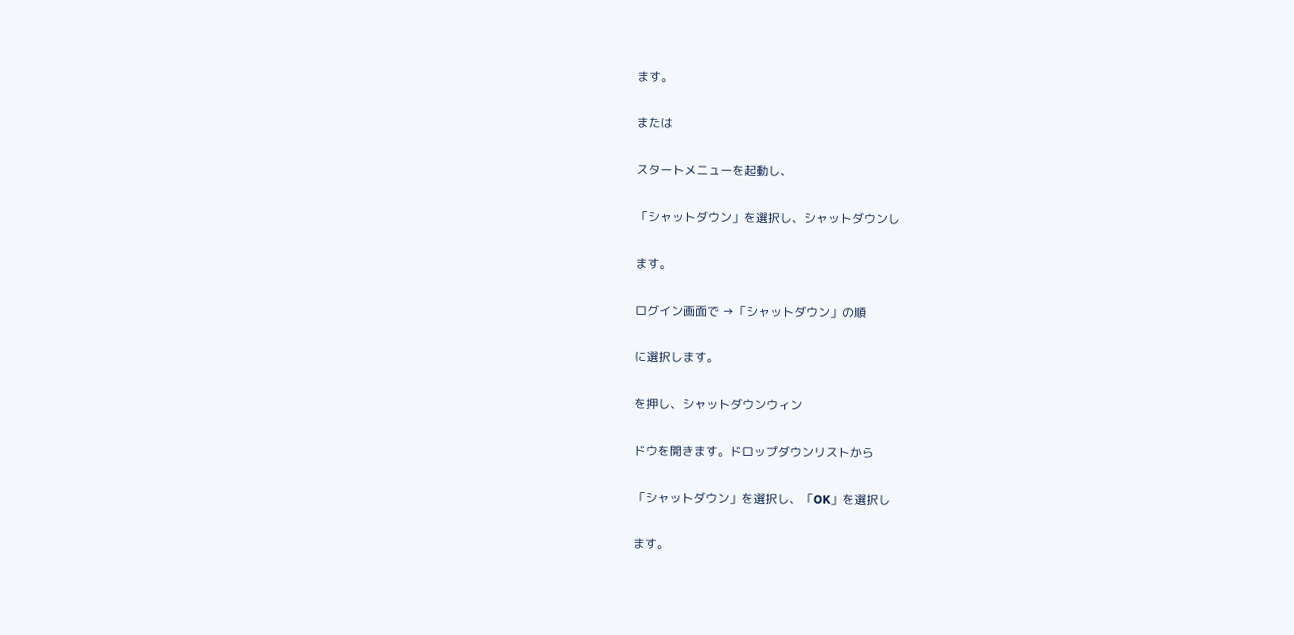ます。

または

スタートメニューを起動し、

「シャットダウン」を選択し、シャットダウンし

ます。

ログイン画面で →「シャットダウン」の順

に選択します。

を押し、シャットダウンウィン

ドウを開きます。ドロップダウンリストから

「シャットダウン」を選択し、「OK」を選択し

ます。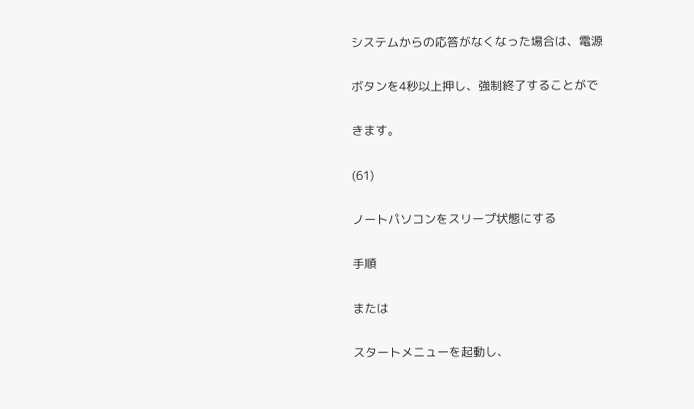システムからの応答がなくなった場合は、電源

ボタンを4秒以上押し、強制終了することがで

きます。

(61)

ノートパソコンをスリープ状態にする

手順

または

スタートメニューを起動し、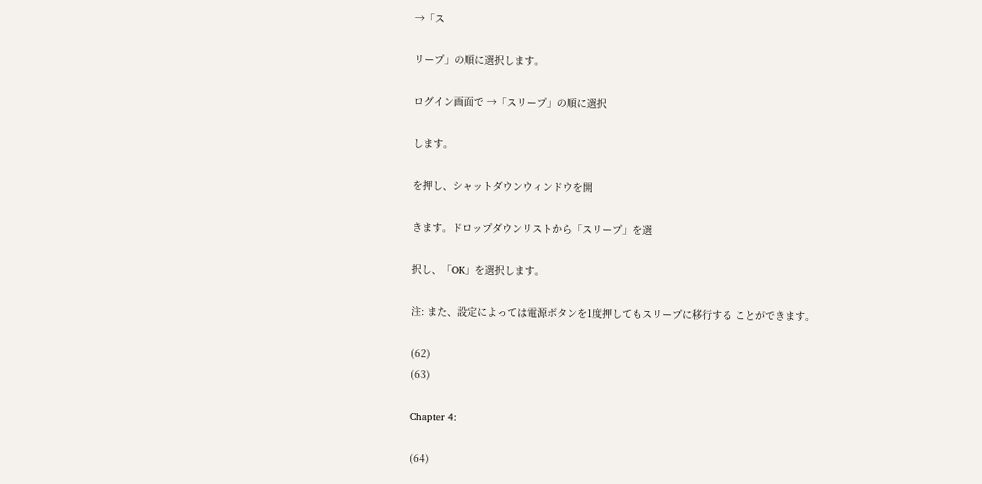→「ス

リープ」の順に選択します。

ログイン画面で →「スリープ」の順に選択

します。

を押し、シャットダウンウィンドウを開

きます。ドロップダウンリストから「スリープ」を選

択し、「OK」を選択します。

注: また、設定によっては電源ボタンを1度押してもスリープに移行する ことができます。

(62)
(63)

Chapter 4:

(64)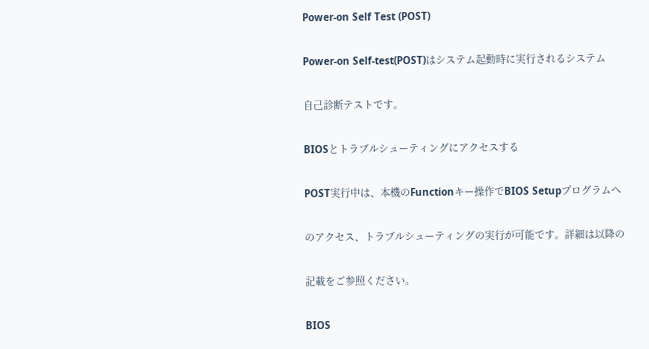Power-on Self Test (POST)

Power-on Self-test(POST)はシステム起動時に実行されるシステム

自己診断テストです。

BIOSとトラブルシューティングにアクセスする

POST実行中は、本機のFunctionキー操作でBIOS Setupプログラムへ

のアクセス、トラブルシューティングの実行が可能です。詳細は以降の

記載をご参照ください。

BIOS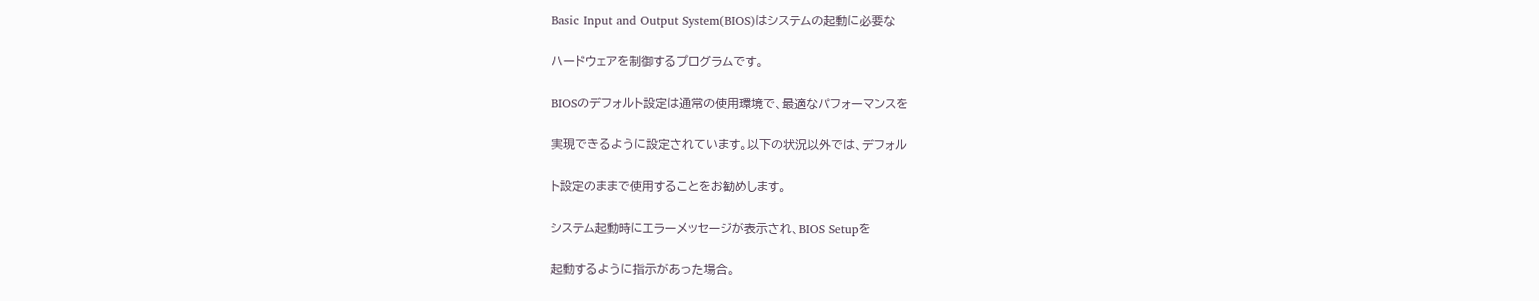Basic Input and Output System(BIOS)はシステムの起動に必要な

ハードウェアを制御するプログラムです。

BIOSのデフォルト設定は通常の使用環境で、最適なパフォーマンスを

実現できるように設定されています。以下の状況以外では、デフォル

ト設定のままで使用することをお勧めします。

システム起動時にエラーメッセージが表示され、BIOS Setupを

起動するように指示があった場合。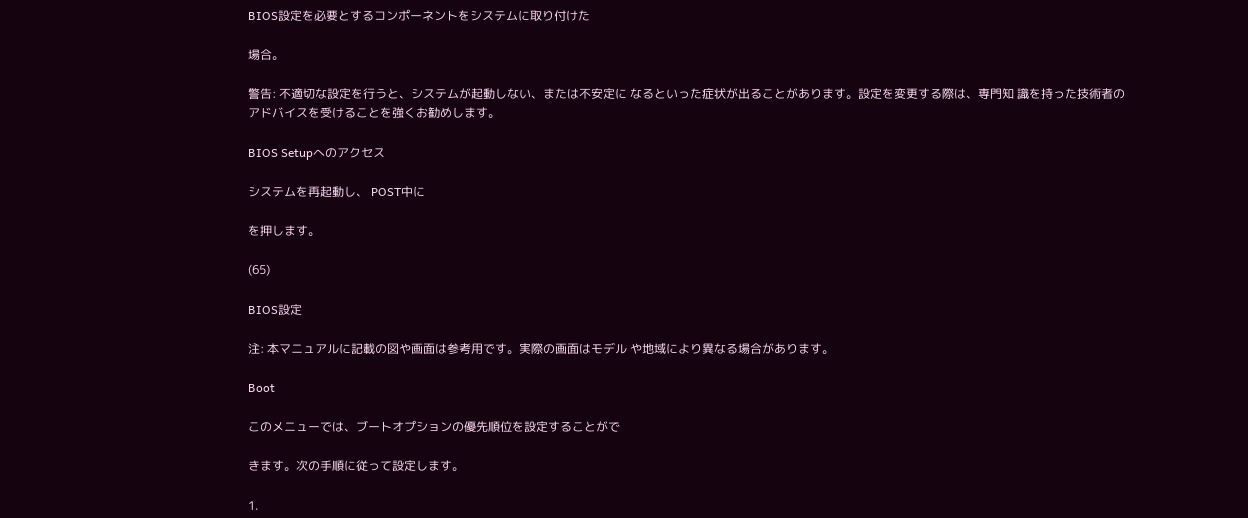BIOS設定を必要とするコンポーネントをシステムに取り付けた

場合。

警告: 不適切な設定を行うと、システムが起動しない、または不安定に なるといった症状が出ることがあります。設定を変更する際は、専門知 識を持った技術者のアドバイスを受けることを強くお勧めします。

BIOS Setupへのアクセス

システムを再起動し、 POST中に

を押します。

(65)

BIOS設定

注: 本マニュアルに記載の図や画面は参考用です。実際の画面はモデル や地域により異なる場合があります。

Boot

このメニューでは、ブートオプションの優先順位を設定することがで

きます。次の手順に従って設定します。

1.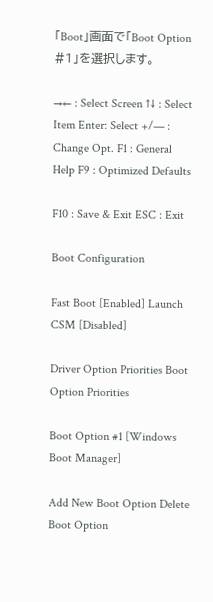「Boot」画面で「Boot Option #1」を選択します。

→← : Select Screen ↑↓ : Select Item Enter: Select +/— : Change Opt. F1 : General Help F9 : Optimized Defaults

F10 : Save & Exit ESC : Exit

Boot Configuration

Fast Boot [Enabled] Launch CSM [Disabled]

Driver Option Priorities Boot Option Priorities

Boot Option #1 [Windows Boot Manager]

Add New Boot Option Delete Boot Option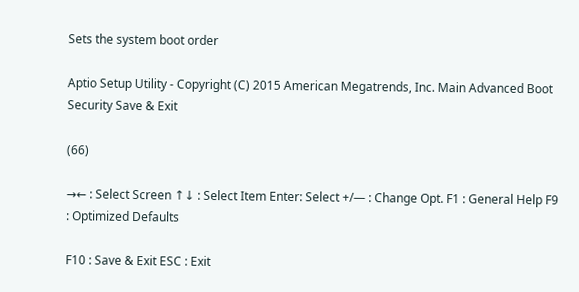Sets the system boot order

Aptio Setup Utility - Copyright (C) 2015 American Megatrends, Inc. Main Advanced Boot Security Save & Exit

(66)

→← : Select Screen ↑↓ : Select Item Enter: Select +/— : Change Opt. F1 : General Help F9 : Optimized Defaults

F10 : Save & Exit ESC : Exit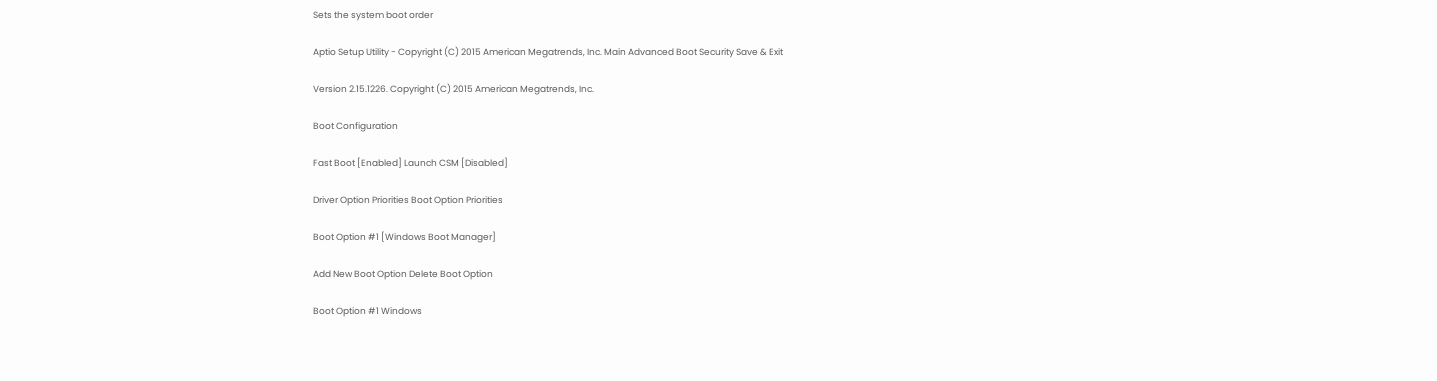Sets the system boot order

Aptio Setup Utility - Copyright (C) 2015 American Megatrends, Inc. Main Advanced Boot Security Save & Exit

Version 2.15.1226. Copyright (C) 2015 American Megatrends, Inc.

Boot Configuration

Fast Boot [Enabled] Launch CSM [Disabled]

Driver Option Priorities Boot Option Priorities

Boot Option #1 [Windows Boot Manager]

Add New Boot Option Delete Boot Option

Boot Option #1 Windows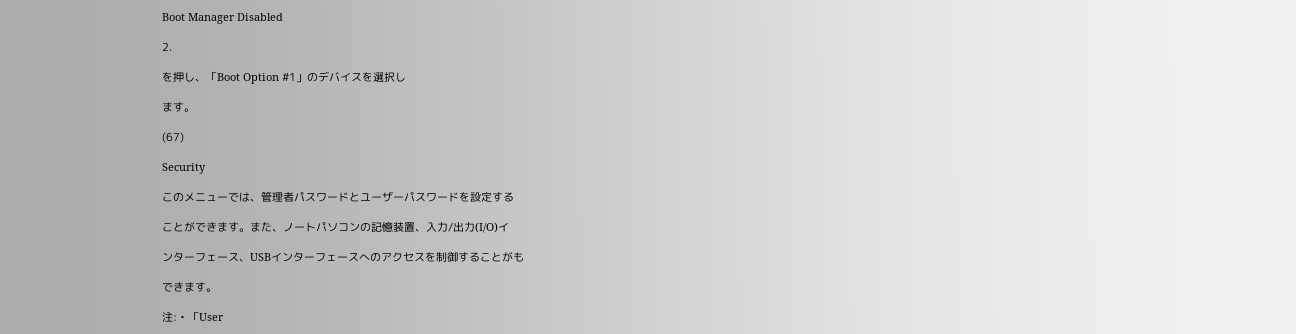Boot Manager Disabled

2.

を押し、「Boot Option #1」のデバイスを選択し

ます。

(67)

Security

このメニューでは、管理者パスワードとユーザーパスワードを設定する

ことができます。また、ノートパソコンの記憶装置、入力/出力(I/O)イ

ンターフェース、USBインターフェースへのアクセスを制御することがも

できます。

注: • 「User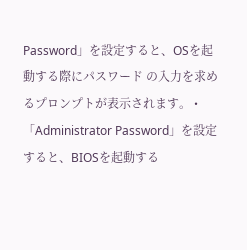Password」を設定すると、OSを起動する際にパスワード の入力を求めるプロンプトが表示されます。 • 「Administrator Password」を設定すると、BIOSを起動する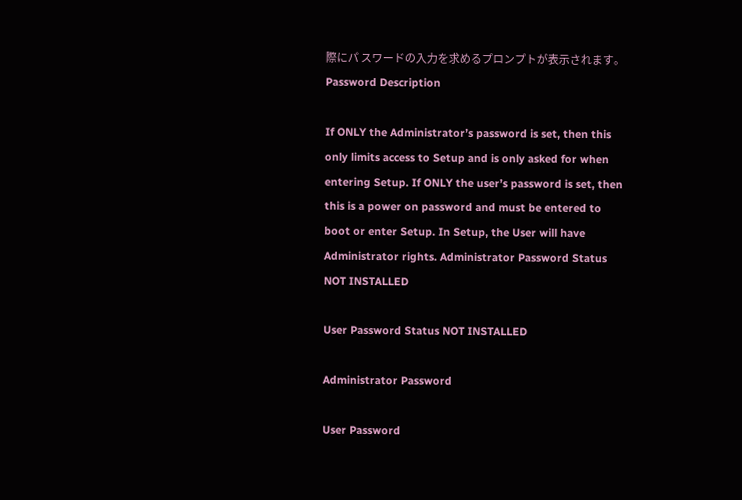際にパ スワードの入力を求めるプロンプトが表示されます。 Password Description

If ONLY the Administrator’s password is set, then this only limits access to Setup and is only asked for when entering Setup. If ONLY the user’s password is set, then this is a power on password and must be entered to boot or enter Setup. In Setup, the User will have Administrator rights. Administrator Password Status NOT INSTALLED

User Password Status NOT INSTALLED

Administrator Password

User Password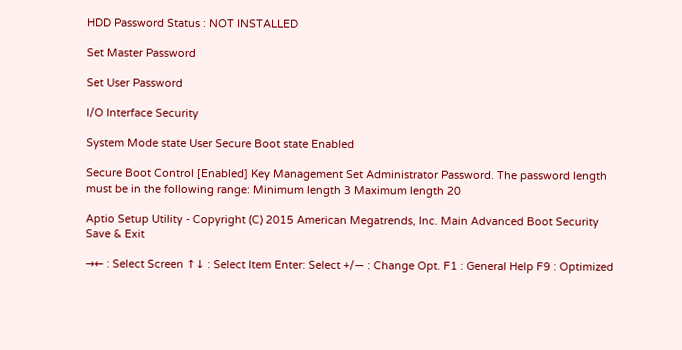HDD Password Status : NOT INSTALLED

Set Master Password

Set User Password

I/O Interface Security

System Mode state User Secure Boot state Enabled

Secure Boot Control [Enabled] Key Management Set Administrator Password. The password length must be in the following range: Minimum length 3 Maximum length 20

Aptio Setup Utility - Copyright (C) 2015 American Megatrends, Inc. Main Advanced Boot Security Save & Exit

→← : Select Screen ↑↓ : Select Item Enter: Select +/— : Change Opt. F1 : General Help F9 : Optimized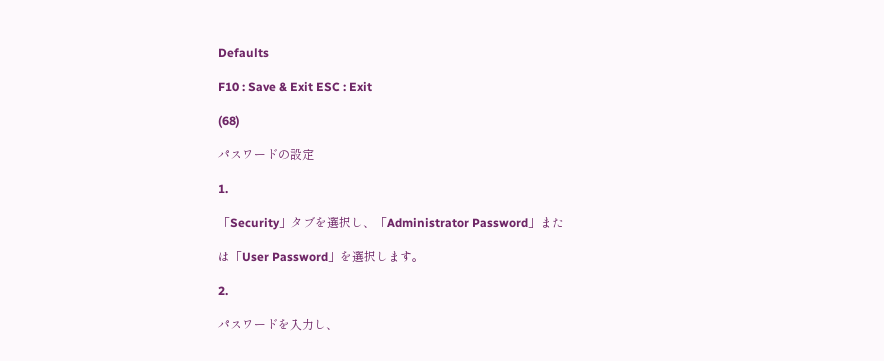Defaults

F10 : Save & Exit ESC : Exit

(68)

パスワードの設定

1.

「Security」タブを選択し、「Administrator Password」また

は「User Password」を選択します。

2.

パスワードを入力し、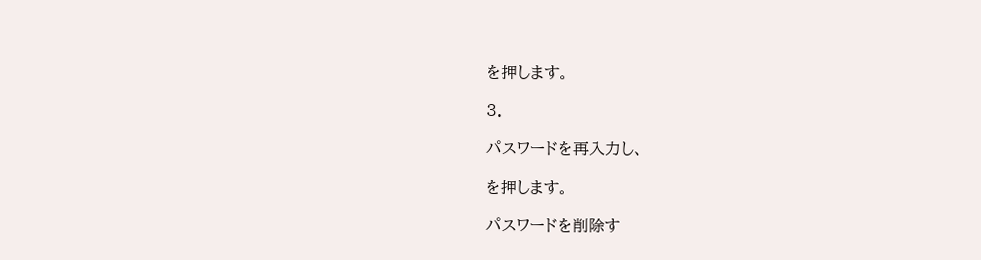を押します。

3.

パスワードを再入力し、

を押します。

パスワードを削除す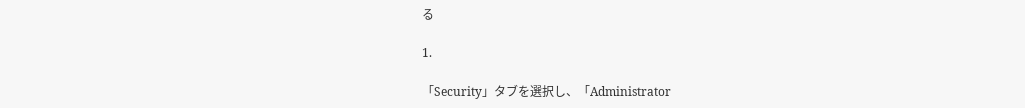る

1.

「Security」タブを選択し、「Administrator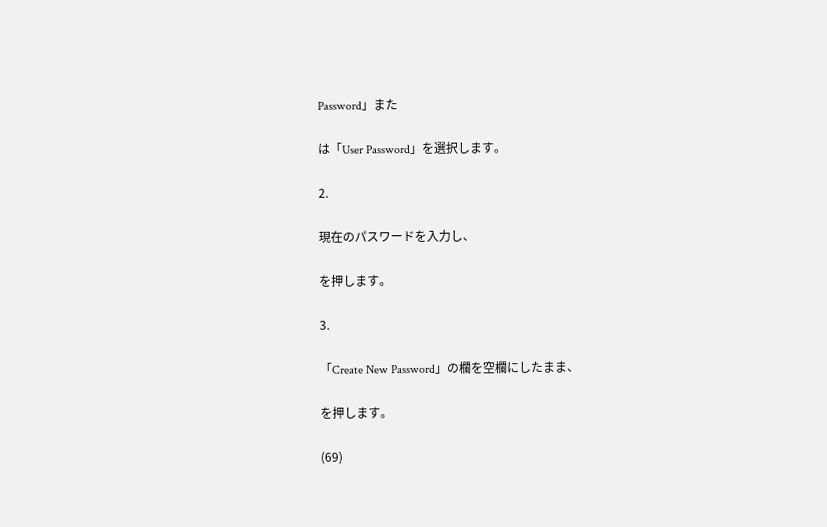Password」また

は「User Password」を選択します。

2.

現在のパスワードを入力し、

を押します。

3.

「Create New Password」の欄を空欄にしたまま、

を押します。

(69)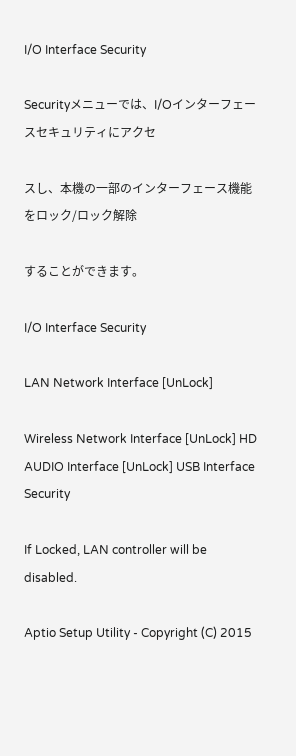I/O Interface Security

Securityメニューでは、I/Oインターフェースセキュリティにアクセ

スし、本機の一部のインターフェース機能をロック/ロック解除

することができます。

I/O Interface Security

LAN Network Interface [UnLock]

Wireless Network Interface [UnLock] HD AUDIO Interface [UnLock] USB Interface Security

If Locked, LAN controller will be disabled.

Aptio Setup Utility - Copyright (C) 2015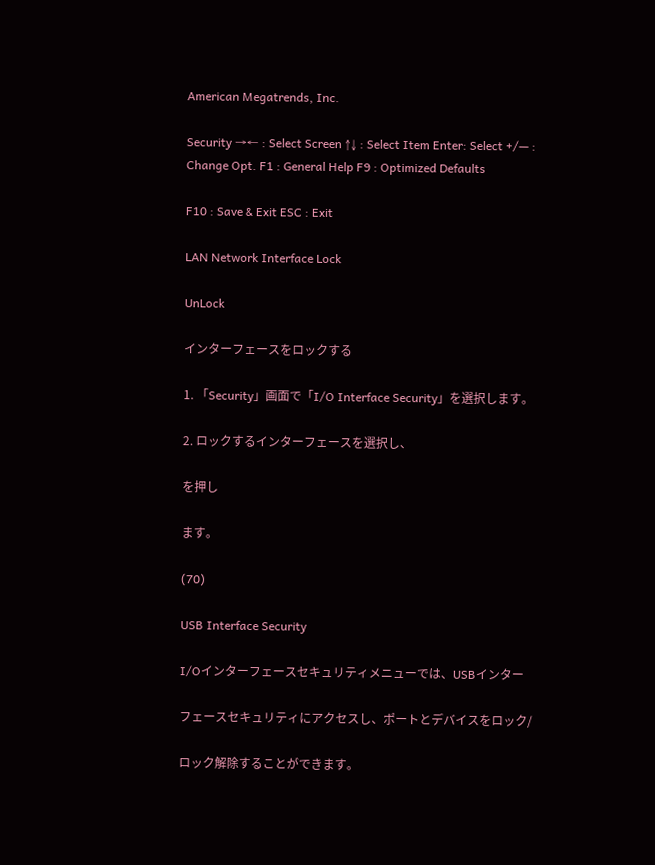American Megatrends, Inc.

Security →← : Select Screen ↑↓ : Select Item Enter: Select +/— : Change Opt. F1 : General Help F9 : Optimized Defaults

F10 : Save & Exit ESC : Exit

LAN Network Interface Lock

UnLock

インターフェースをロックする

1. 「Security」画面で「I/O Interface Security」を選択します。

2. ロックするインターフェースを選択し、

を押し

ます。

(70)

USB Interface Security

I/Oインターフェースセキュリティメニューでは、USBインター

フェースセキュリティにアクセスし、ポートとデバイスをロック/

ロック解除することができます。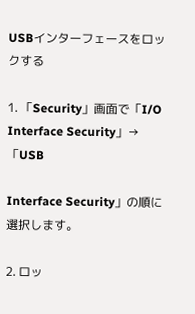USBインターフェースをロックする

1. 「Security」画面で「I/O Interface Security」→「USB

Interface Security」の順に選択します。

2. ロッ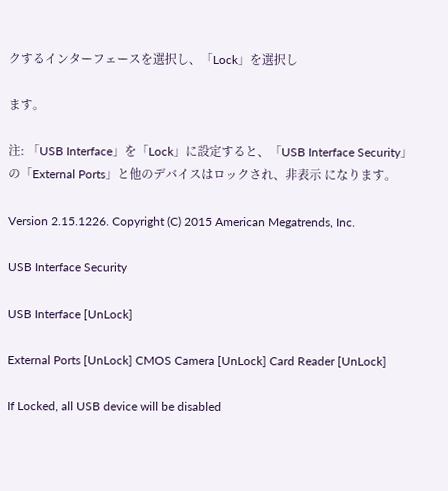クするインターフェースを選択し、「Lock」を選択し

ます。

注: 「USB Interface」を「Lock」に設定すると、「USB Interface Security」の「External Ports」と他のデバイスはロックされ、非表示 になります。

Version 2.15.1226. Copyright (C) 2015 American Megatrends, Inc.

USB Interface Security

USB Interface [UnLock]

External Ports [UnLock] CMOS Camera [UnLock] Card Reader [UnLock]

If Locked, all USB device will be disabled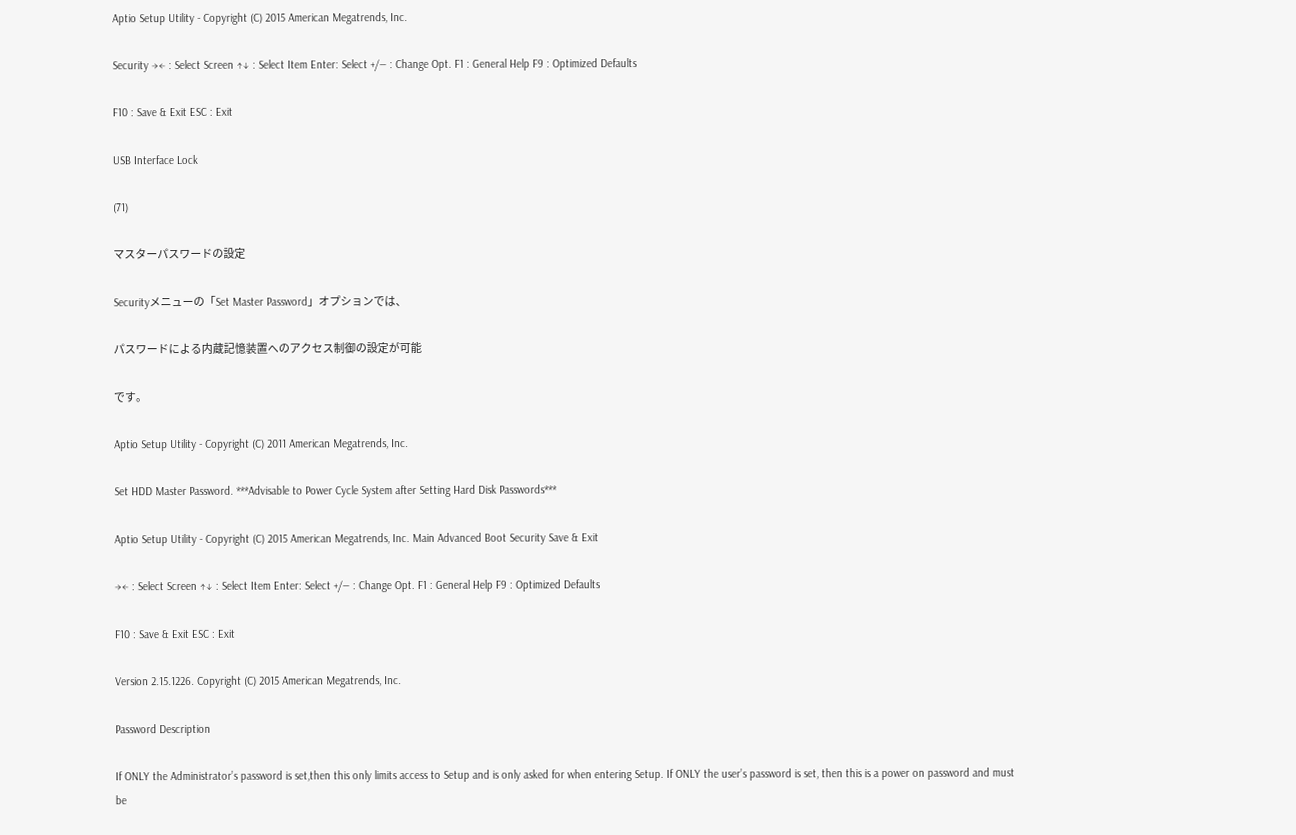Aptio Setup Utility - Copyright (C) 2015 American Megatrends, Inc.

Security →← : Select Screen ↑↓ : Select Item Enter: Select +/— : Change Opt. F1 : General Help F9 : Optimized Defaults

F10 : Save & Exit ESC : Exit

USB Interface Lock

(71)

マスターパスワードの設定

Securityメニューの「Set Master Password」オプションでは、

パスワードによる内蔵記憶装置へのアクセス制御の設定が可能

です。

Aptio Setup Utility - Copyright (C) 2011 American Megatrends, Inc.

Set HDD Master Password. ***Advisable to Power Cycle System after Setting Hard Disk Passwords***

Aptio Setup Utility - Copyright (C) 2015 American Megatrends, Inc. Main Advanced Boot Security Save & Exit

→← : Select Screen ↑↓ : Select Item Enter: Select +/— : Change Opt. F1 : General Help F9 : Optimized Defaults

F10 : Save & Exit ESC : Exit

Version 2.15.1226. Copyright (C) 2015 American Megatrends, Inc.

Password Description

If ONLY the Administrator’s password is set,then this only limits access to Setup and is only asked for when entering Setup. If ONLY the user’s password is set, then this is a power on password and must be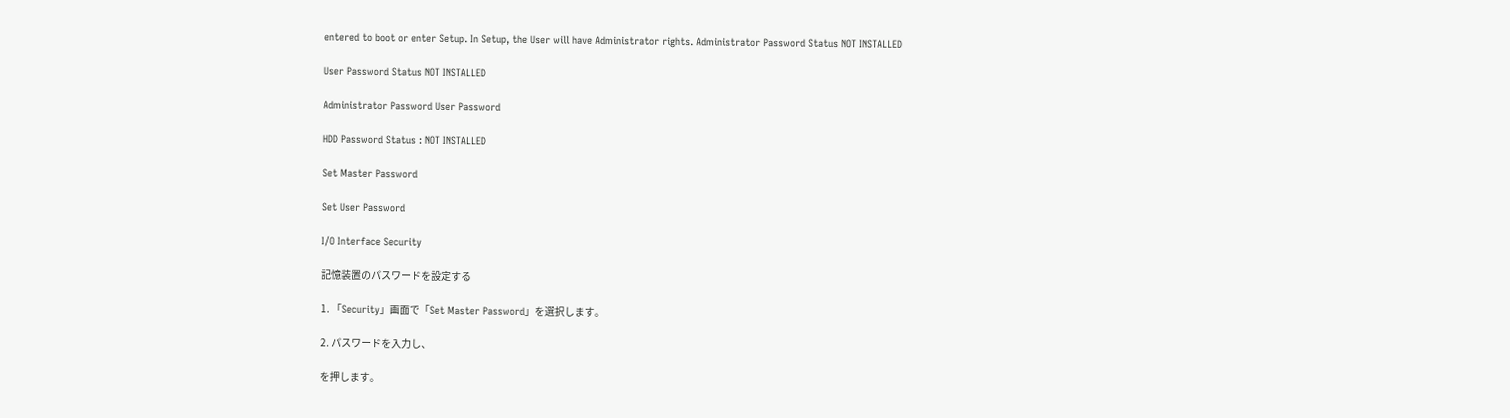entered to boot or enter Setup. In Setup, the User will have Administrator rights. Administrator Password Status NOT INSTALLED

User Password Status NOT INSTALLED

Administrator Password User Password

HDD Password Status : NOT INSTALLED

Set Master Password

Set User Password

I/O Interface Security

記憶装置のパスワードを設定する

1. 「Security」画面で「Set Master Password」を選択します。

2. パスワードを入力し、

を押します。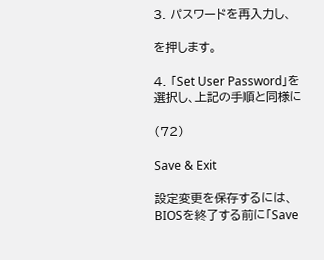3. パスワードを再入力し、

を押します。

4. 「Set User Password」を選択し、上記の手順と同様に

(72)

Save & Exit

設定変更を保存するには、BIOSを終了する前に「Save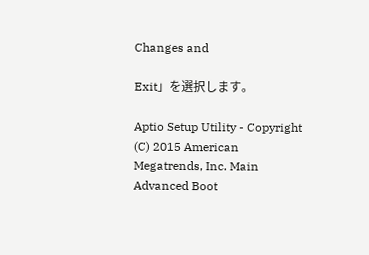Changes and

Exit」を選択します。

Aptio Setup Utility - Copyright (C) 2015 American Megatrends, Inc. Main Advanced Boot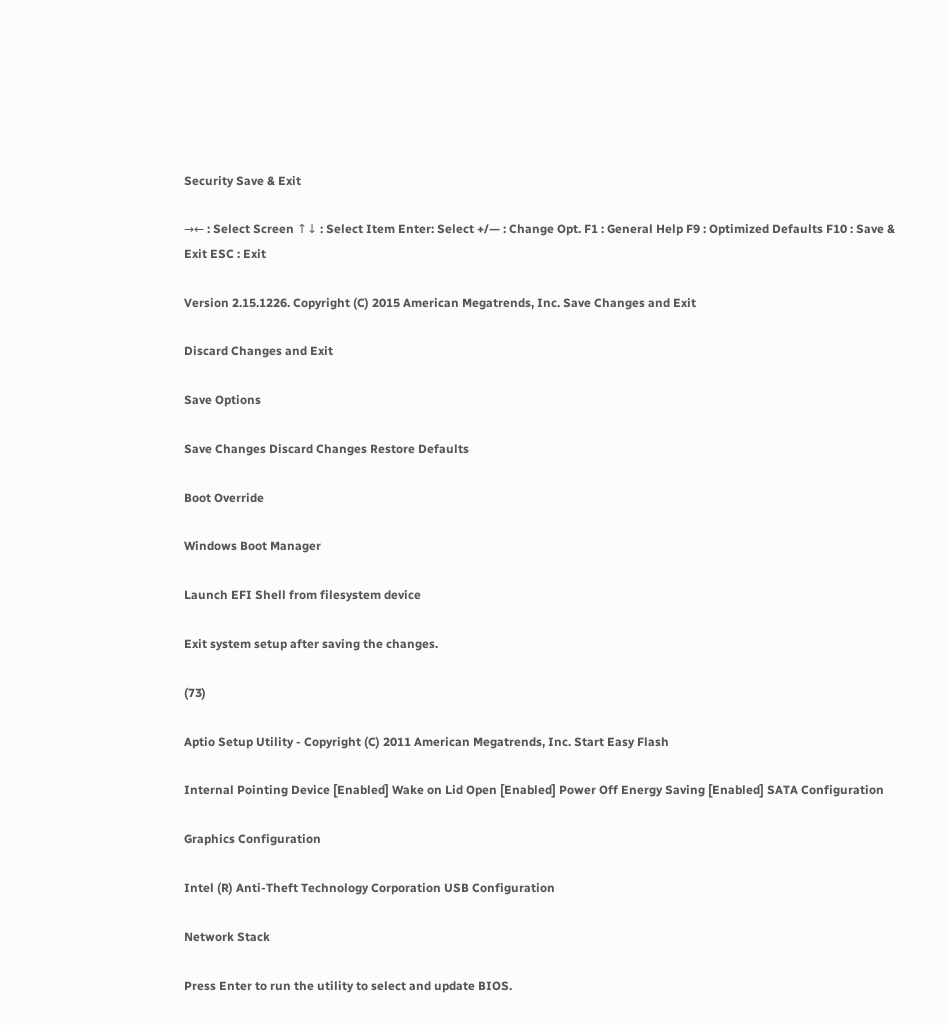Security Save & Exit

→← : Select Screen ↑↓ : Select Item Enter: Select +/— : Change Opt. F1 : General Help F9 : Optimized Defaults F10 : Save & Exit ESC : Exit

Version 2.15.1226. Copyright (C) 2015 American Megatrends, Inc. Save Changes and Exit

Discard Changes and Exit

Save Options

Save Changes Discard Changes Restore Defaults

Boot Override

Windows Boot Manager

Launch EFI Shell from filesystem device

Exit system setup after saving the changes.

(73)

Aptio Setup Utility - Copyright (C) 2011 American Megatrends, Inc. Start Easy Flash

Internal Pointing Device [Enabled] Wake on Lid Open [Enabled] Power Off Energy Saving [Enabled] SATA Configuration

Graphics Configuration

Intel (R) Anti-Theft Technology Corporation USB Configuration

Network Stack

Press Enter to run the utility to select and update BIOS.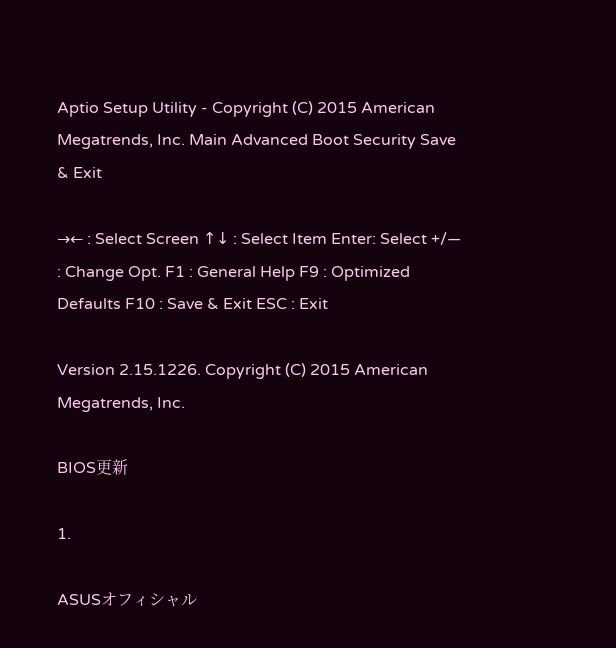Aptio Setup Utility - Copyright (C) 2015 American Megatrends, Inc. Main Advanced Boot Security Save & Exit

→← : Select Screen ↑↓ : Select Item Enter: Select +/— : Change Opt. F1 : General Help F9 : Optimized Defaults F10 : Save & Exit ESC : Exit

Version 2.15.1226. Copyright (C) 2015 American Megatrends, Inc.

BIOS更新

1.

ASUSオフィシャル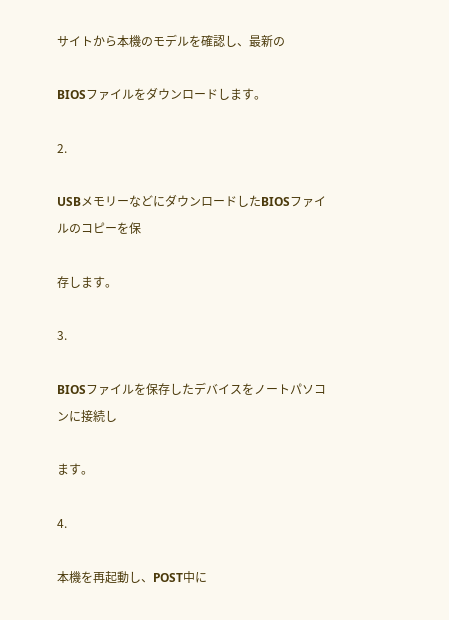サイトから本機のモデルを確認し、最新の

BIOSファイルをダウンロードします。

2.

USBメモリーなどにダウンロードしたBIOSファイルのコピーを保

存します。

3.

BIOSファイルを保存したデバイスをノートパソコンに接続し

ます。

4.

本機を再起動し、POST中に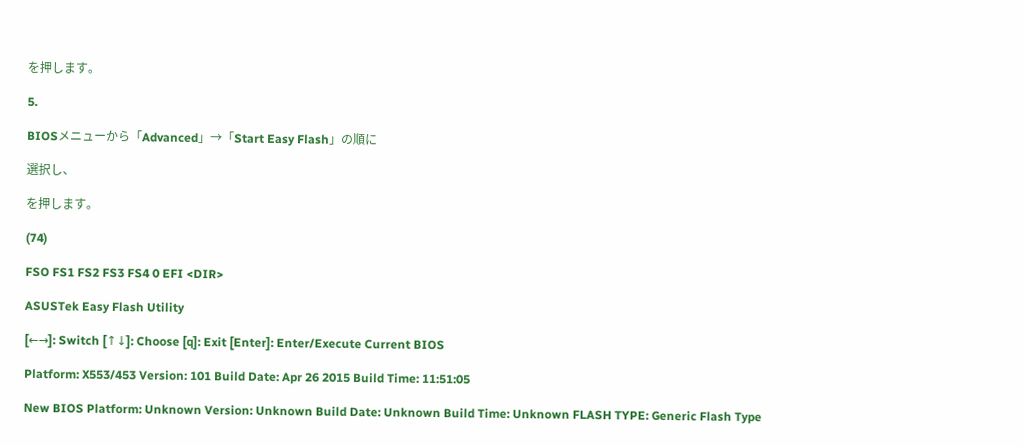を押します。

5.

BIOSメニューから「Advanced」→「Start Easy Flash」の順に

選択し、

を押します。

(74)

FSO FS1 FS2 FS3 FS4 0 EFI <DIR>

ASUSTek Easy Flash Utility

[←→]: Switch [↑↓]: Choose [q]: Exit [Enter]: Enter/Execute Current BIOS

Platform: X553/453 Version: 101 Build Date: Apr 26 2015 Build Time: 11:51:05

New BIOS Platform: Unknown Version: Unknown Build Date: Unknown Build Time: Unknown FLASH TYPE: Generic Flash Type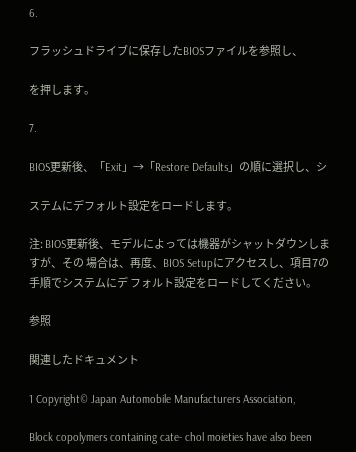6.

フラッシュドライブに保存したBIOSファイルを参照し、

を押します。

7.

BIOS更新後、「Exit」→「Restore Defaults」の順に選択し、シ

ステムにデフォルト設定をロードします。

注: BIOS更新後、モデルによっては機器がシャットダウンしますが、その 場合は、再度、BIOS Setupにアクセスし、項目7の手順でシステムにデ フォルト設定をロードしてください。

参照

関連したドキュメント

1 Copyright© Japan Automobile Manufacturers Association,

Block copolymers containing cate- chol moieties have also been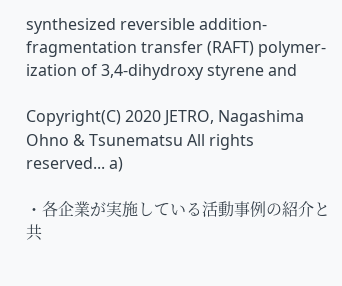synthesized reversible addition-fragmentation transfer (RAFT) polymer- ization of 3,4-dihydroxy styrene and

Copyright(C) 2020 JETRO, Nagashima Ohno & Tsunematsu All rights reserved... a)

・各企業が実施している活動事例の紹介と共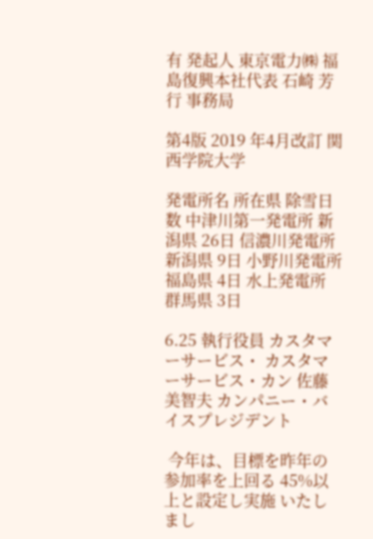有 発起人 東京電力㈱ 福島復興本社代表 石崎 芳行 事務局

第4版 2019 年4月改訂 関西学院大学

発電所名 所在県 除雪日数 中津川第一発電所 新潟県 26日 信濃川発電所 新潟県 9日 小野川発電所 福島県 4日 水上発電所 群馬県 3日

6.25 執行役員 カスタマーサービス・ カスタマーサービス・カン 佐藤 美智夫 カンパニー・バイスプレジデント

 今年は、目標を昨年の参加率を上回る 45%以上と設定し実施 いたしまし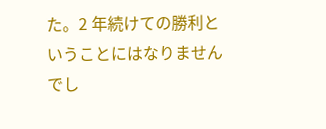た。2 年続けての勝利ということにはなりませんでし